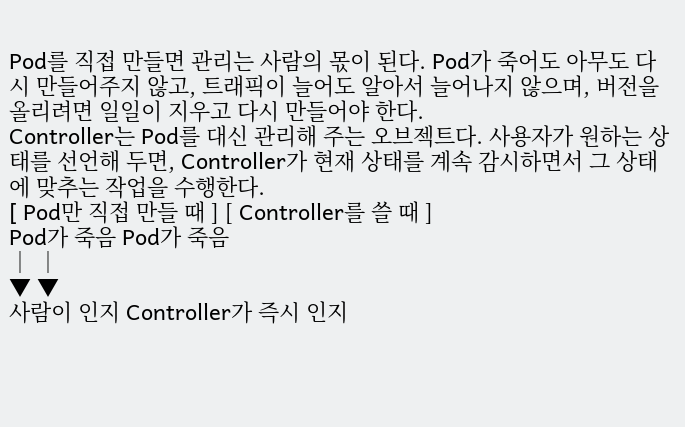Pod를 직접 만들면 관리는 사람의 몫이 된다. Pod가 죽어도 아무도 다시 만들어주지 않고, 트래픽이 늘어도 알아서 늘어나지 않으며, 버전을 올리려면 일일이 지우고 다시 만들어야 한다.
Controller는 Pod를 대신 관리해 주는 오브젝트다. 사용자가 원하는 상태를 선언해 두면, Controller가 현재 상태를 계속 감시하면서 그 상태에 맞추는 작업을 수행한다.
[ Pod만 직접 만들 때 ] [ Controller를 쓸 때 ]
Pod가 죽음 Pod가 죽음
│ │
▼ ▼
사람이 인지 Controller가 즉시 인지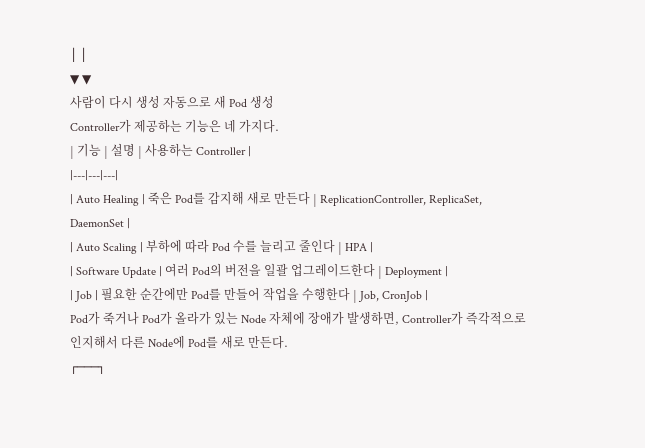│ │
▼ ▼
사람이 다시 생성 자동으로 새 Pod 생성
Controller가 제공하는 기능은 네 가지다.
| 기능 | 설명 | 사용하는 Controller |
|---|---|---|
| Auto Healing | 죽은 Pod를 감지해 새로 만든다 | ReplicationController, ReplicaSet, DaemonSet |
| Auto Scaling | 부하에 따라 Pod 수를 늘리고 줄인다 | HPA |
| Software Update | 여러 Pod의 버전을 일괄 업그레이드한다 | Deployment |
| Job | 필요한 순간에만 Pod를 만들어 작업을 수행한다 | Job, CronJob |
Pod가 죽거나 Pod가 올라가 있는 Node 자체에 장애가 발생하면, Controller가 즉각적으로 인지해서 다른 Node에 Pod를 새로 만든다.
┌───┐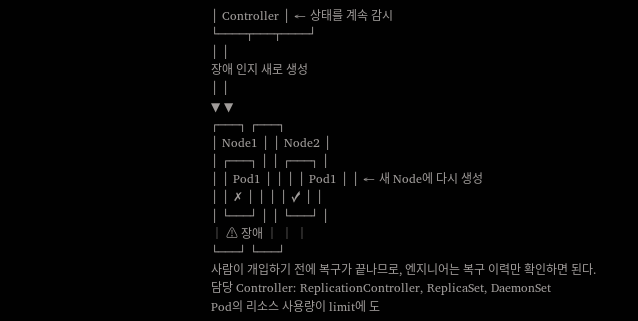│ Controller │ ← 상태를 계속 감시
└────┬───┬────┘
│ │
장애 인지 새로 생성
│ │
▼ ▼
┌───┐ ┌───┐
│ Node1 │ │ Node2 │
│ ┌───┐ │ │ ┌───┐ │
│ │ Pod1 │ │ │ │ Pod1 │ │ ← 새 Node에 다시 생성
│ │ ✗ │ │ │ │ ✓ │ │
│ └───┘ │ │ └───┘ │
│ ⚠ 장애 │ │ │
└───┘ └───┘
사람이 개입하기 전에 복구가 끝나므로, 엔지니어는 복구 이력만 확인하면 된다.
담당 Controller: ReplicationController, ReplicaSet, DaemonSet
Pod의 리소스 사용량이 limit에 도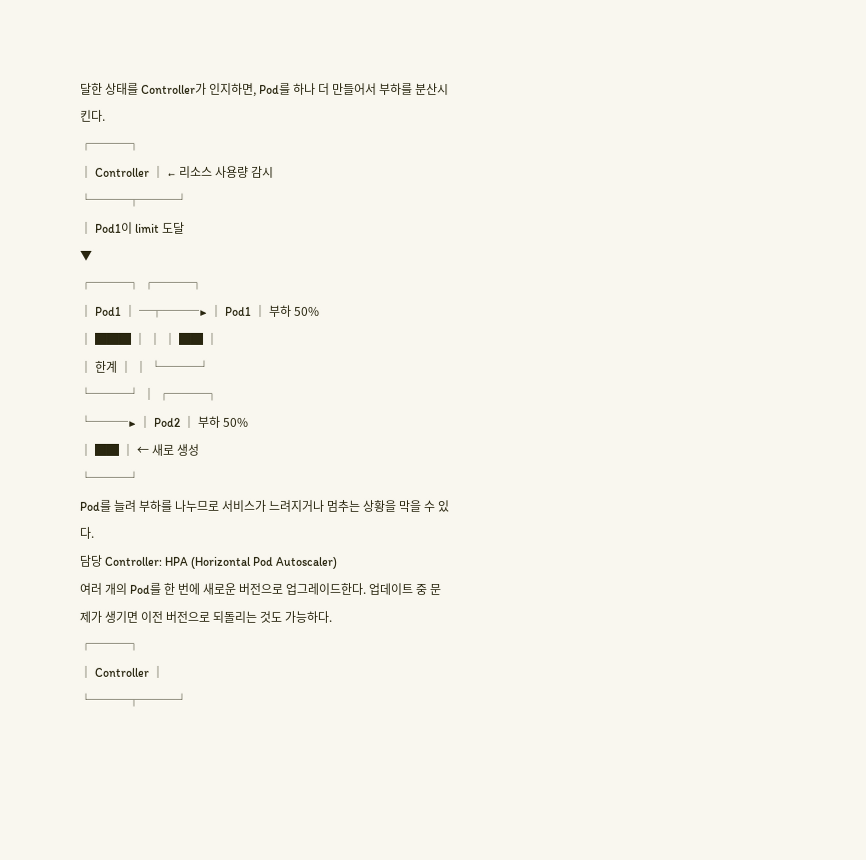달한 상태를 Controller가 인지하면, Pod를 하나 더 만들어서 부하를 분산시킨다.
┌───┐
│ Controller │ ← 리소스 사용량 감시
└───┬───┘
│ Pod1이 limit 도달
▼
┌───┐ ┌───┐
│ Pod1 │ ─┬───▶ │ Pod1 │ 부하 50%
│ ███ │ │ │ ██ │
│ 한계 │ │ └───┘
└───┘ │ ┌───┐
└───▶ │ Pod2 │ 부하 50%
│ ██ │ ← 새로 생성
└───┘
Pod를 늘려 부하를 나누므로 서비스가 느려지거나 멈추는 상황을 막을 수 있다.
담당 Controller: HPA (Horizontal Pod Autoscaler)
여러 개의 Pod를 한 번에 새로운 버전으로 업그레이드한다. 업데이트 중 문제가 생기면 이전 버전으로 되돌리는 것도 가능하다.
┌───┐
│ Controller │
└───┬───┘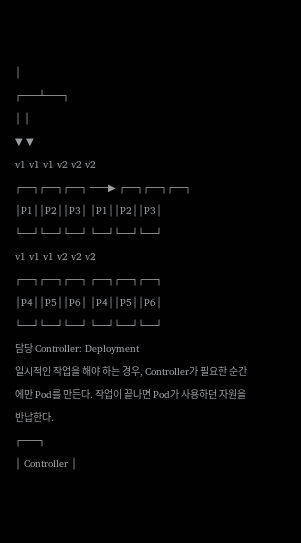│
┌───┴───┐
│ │
▼ ▼
v1 v1 v1 v2 v2 v2
┌──┐┌──┐┌──┐ ───▶ ┌──┐┌──┐┌──┐
│P1││P2││P3│ │P1││P2││P3│
└──┘└──┘└──┘ └──┘└──┘└──┘
v1 v1 v1 v2 v2 v2
┌──┐┌──┐┌──┐ ┌──┐┌──┐┌──┐
│P4││P5││P6│ │P4││P5││P6│
└──┘└──┘└──┘ └──┘└──┘└──┘
담당 Controller: Deployment
일시적인 작업을 해야 하는 경우, Controller가 필요한 순간에만 Pod를 만든다. 작업이 끝나면 Pod가 사용하던 자원을 반납한다.
┌───┐
│ Controller │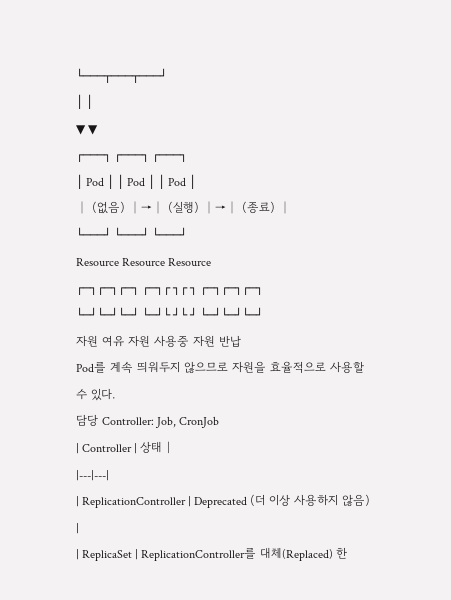└───┬───┬───┘
│ │
▼ ▼
┌───┐ ┌───┐ ┌───┐
│ Pod │ │ Pod │ │ Pod │
│ (없음) │→│ (실행) │→│ (종료) │
└───┘ └───┘ └───┘
Resource Resource Resource
┌─┐┌─┐┌─┐ ┌─┐┌ ┐┌ ┐ ┌─┐┌─┐┌─┐
└─┘└─┘└─┘ └─┘└ ┘└ ┘ └─┘└─┘└─┘
자원 여유 자원 사용중 자원 반납
Pod를 계속 띄워두지 않으므로 자원을 효율적으로 사용할 수 있다.
담당 Controller: Job, CronJob
| Controller | 상태 |
|---|---|
| ReplicationController | Deprecated (더 이상 사용하지 않음) |
| ReplicaSet | ReplicationController를 대체(Replaced) 한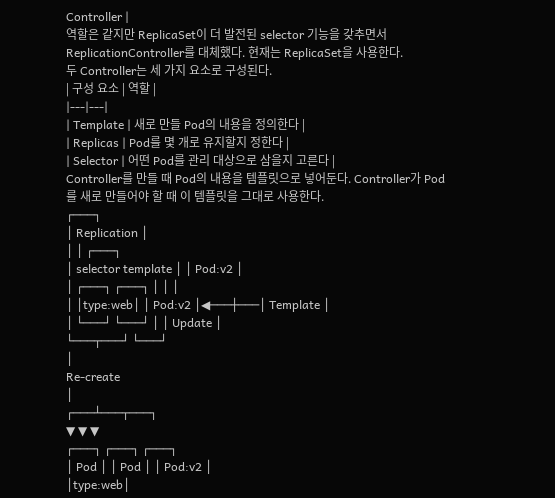Controller |
역할은 같지만 ReplicaSet이 더 발전된 selector 기능을 갖추면서 ReplicationController를 대체했다. 현재는 ReplicaSet을 사용한다.
두 Controller는 세 가지 요소로 구성된다.
| 구성 요소 | 역할 |
|---|---|
| Template | 새로 만들 Pod의 내용을 정의한다 |
| Replicas | Pod를 몇 개로 유지할지 정한다 |
| Selector | 어떤 Pod를 관리 대상으로 삼을지 고른다 |
Controller를 만들 때 Pod의 내용을 템플릿으로 넣어둔다. Controller가 Pod를 새로 만들어야 할 때 이 템플릿을 그대로 사용한다.
┌───┐
│ Replication │
│ │ ┌───┐
│ selector template │ │ Pod:v2 │
│ ┌───┐ ┌───┐ │ │ │
│ │type:web│ │ Pod:v2 │◀───┼───│ Template │
│ └───┘ └───┘ │ │ Update │
└───┬───┘ └───┘
│
Re-create
│
┌───┴───┬───┐
▼ ▼ ▼
┌───┐ ┌───┐ ┌───┐
│ Pod │ │ Pod │ │ Pod:v2 │
│type:web│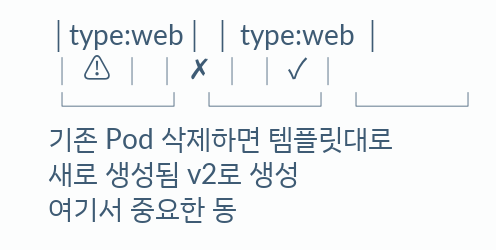│type:web│ │ type:web │
│ ⚠ │ │ ✗ │ │ ✓ │
└───┘ └───┘ └───┘
기존 Pod 삭제하면 템플릿대로
새로 생성됨 v2로 생성
여기서 중요한 동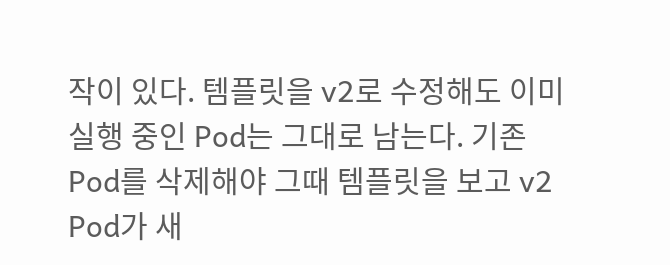작이 있다. 템플릿을 v2로 수정해도 이미 실행 중인 Pod는 그대로 남는다. 기존 Pod를 삭제해야 그때 템플릿을 보고 v2 Pod가 새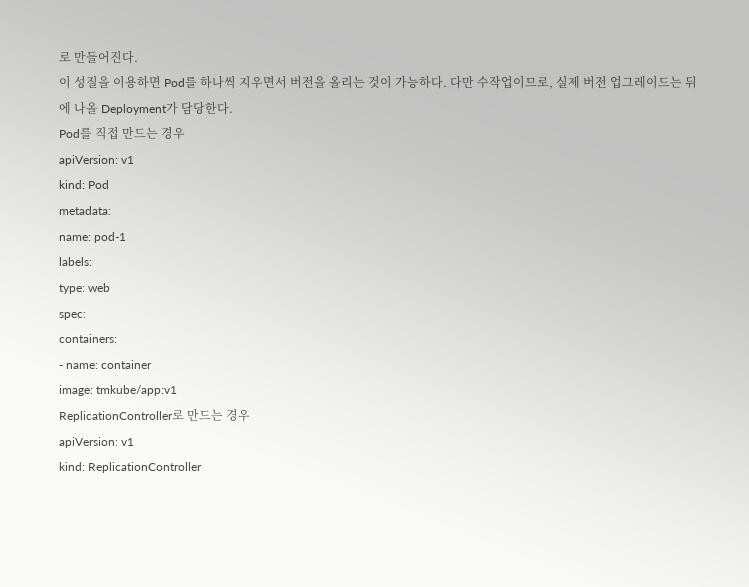로 만들어진다.
이 성질을 이용하면 Pod를 하나씩 지우면서 버전을 올리는 것이 가능하다. 다만 수작업이므로, 실제 버전 업그레이드는 뒤에 나올 Deployment가 담당한다.
Pod를 직접 만드는 경우
apiVersion: v1
kind: Pod
metadata:
name: pod-1
labels:
type: web
spec:
containers:
- name: container
image: tmkube/app:v1
ReplicationController로 만드는 경우
apiVersion: v1
kind: ReplicationController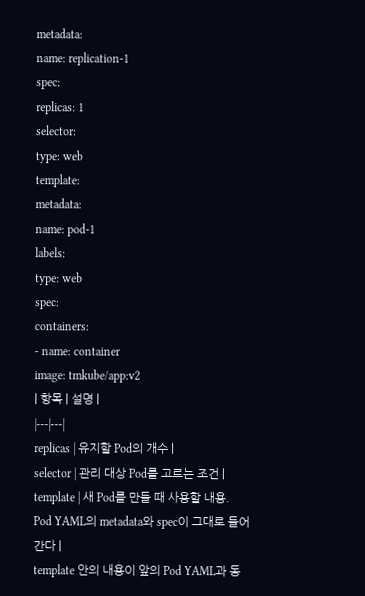metadata:
name: replication-1
spec:
replicas: 1
selector:
type: web
template:
metadata:
name: pod-1
labels:
type: web
spec:
containers:
- name: container
image: tmkube/app:v2
| 항목 | 설명 |
|---|---|
replicas | 유지할 Pod의 개수 |
selector | 관리 대상 Pod를 고르는 조건 |
template | 새 Pod를 만들 때 사용할 내용. Pod YAML의 metadata와 spec이 그대로 들어간다 |
template 안의 내용이 앞의 Pod YAML과 동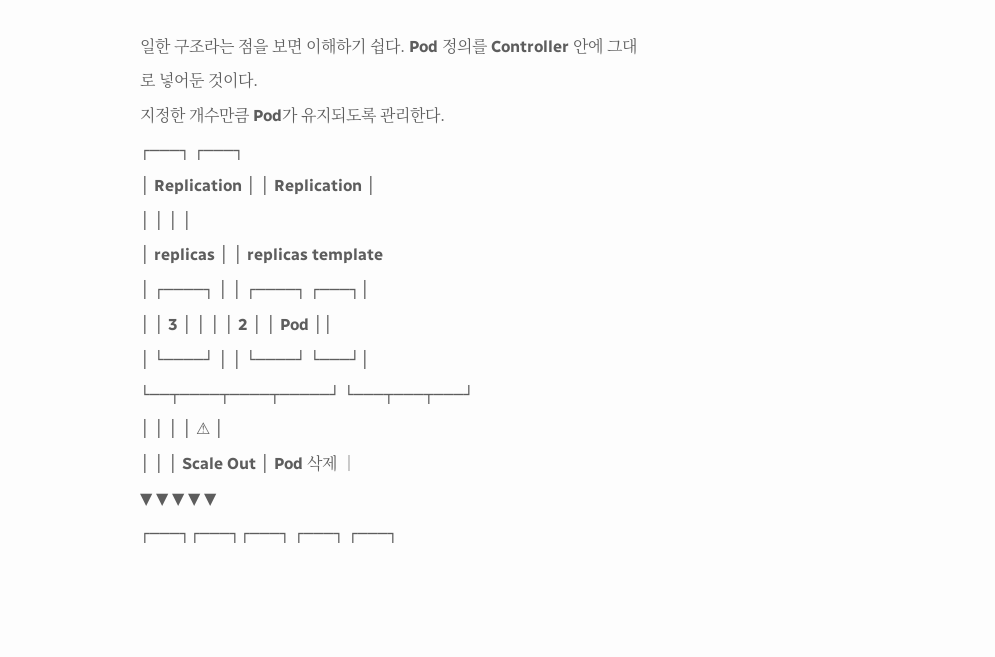일한 구조라는 점을 보면 이해하기 쉽다. Pod 정의를 Controller 안에 그대로 넣어둔 것이다.
지정한 개수만큼 Pod가 유지되도록 관리한다.
┌───┐ ┌───┐
│ Replication │ │ Replication │
│ │ │ │
│ replicas │ │ replicas template
│ ┌────┐ │ │ ┌────┐ ┌───┐│
│ │ 3 │ │ │ │ 2 │ │ Pod ││
│ └────┘ │ │ └────┘ └───┘│
└──┬────┬────┬─────┘ └───┬───┬───┘
│ │ │ │ ⚠ │
│ │ │ Scale Out │ Pod 삭제 │
▼ ▼ ▼ ▼ ▼
┌───┐┌───┐┌───┐ ┌───┐ ┌───┐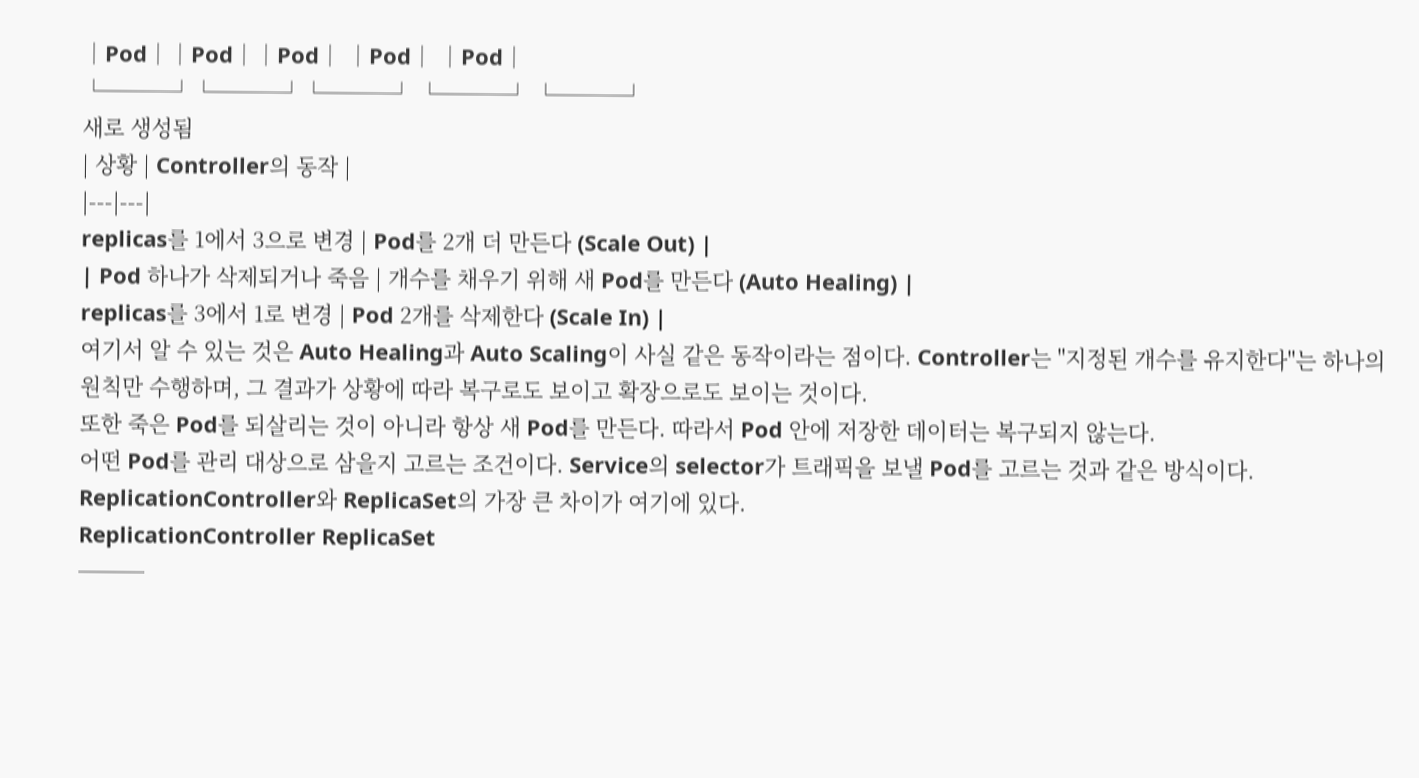│Pod││Pod││Pod│ │Pod│ │Pod│
└───┘└───┘└───┘ └───┘ └───┘
새로 생성됨
| 상황 | Controller의 동작 |
|---|---|
replicas를 1에서 3으로 변경 | Pod를 2개 더 만든다 (Scale Out) |
| Pod 하나가 삭제되거나 죽음 | 개수를 채우기 위해 새 Pod를 만든다 (Auto Healing) |
replicas를 3에서 1로 변경 | Pod 2개를 삭제한다 (Scale In) |
여기서 알 수 있는 것은 Auto Healing과 Auto Scaling이 사실 같은 동작이라는 점이다. Controller는 "지정된 개수를 유지한다"는 하나의 원칙만 수행하며, 그 결과가 상황에 따라 복구로도 보이고 확장으로도 보이는 것이다.
또한 죽은 Pod를 되살리는 것이 아니라 항상 새 Pod를 만든다. 따라서 Pod 안에 저장한 데이터는 복구되지 않는다.
어떤 Pod를 관리 대상으로 삼을지 고르는 조건이다. Service의 selector가 트래픽을 보낼 Pod를 고르는 것과 같은 방식이다.
ReplicationController와 ReplicaSet의 가장 큰 차이가 여기에 있다.
ReplicationController ReplicaSet
───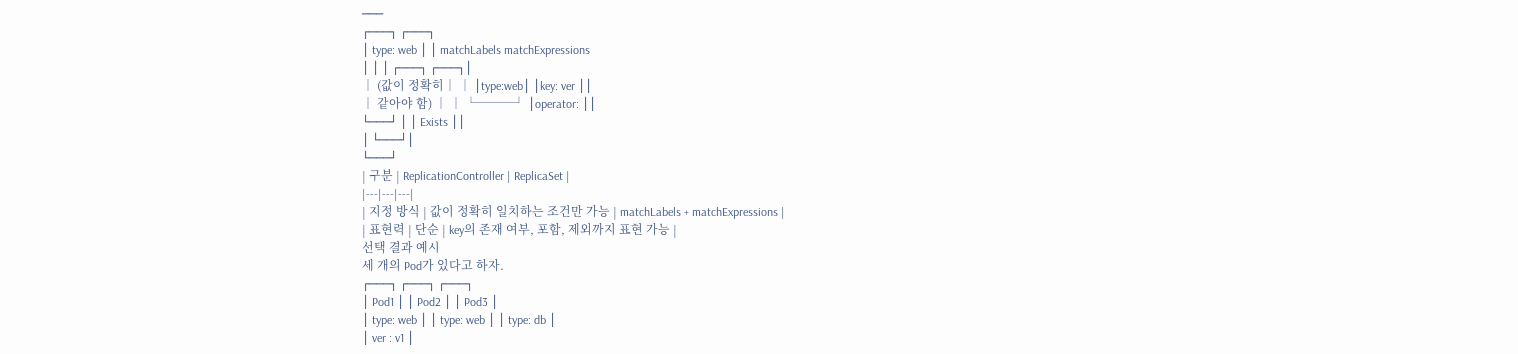───
┌───┐ ┌───┐
│ type: web │ │ matchLabels matchExpressions
│ │ │ ┌───┐ ┌───┐│
│ (값이 정확히│ │ │type:web│ │key: ver ││
│ 같아야 함) │ │ └───┘ │operator: ││
└───┘ │ │ Exists ││
│ └───┘│
└───┘
| 구분 | ReplicationController | ReplicaSet |
|---|---|---|
| 지정 방식 | 값이 정확히 일치하는 조건만 가능 | matchLabels + matchExpressions |
| 표현력 | 단순 | key의 존재 여부, 포함, 제외까지 표현 가능 |
선택 결과 예시
세 개의 Pod가 있다고 하자.
┌───┐ ┌───┐ ┌───┐
│ Pod1 │ │ Pod2 │ │ Pod3 │
│ type: web │ │ type: web │ │ type: db │
│ ver : v1 │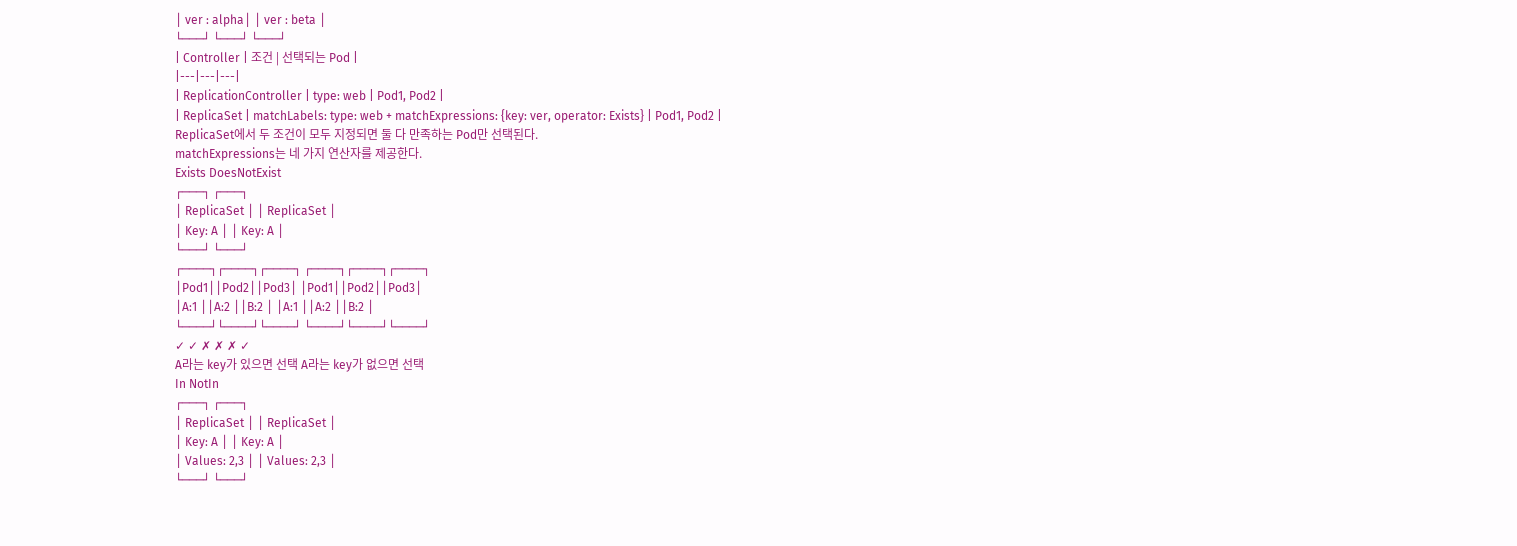│ ver : alpha│ │ ver : beta │
└───┘ └───┘ └───┘
| Controller | 조건 | 선택되는 Pod |
|---|---|---|
| ReplicationController | type: web | Pod1, Pod2 |
| ReplicaSet | matchLabels: type: web + matchExpressions: {key: ver, operator: Exists} | Pod1, Pod2 |
ReplicaSet에서 두 조건이 모두 지정되면 둘 다 만족하는 Pod만 선택된다.
matchExpressions는 네 가지 연산자를 제공한다.
Exists DoesNotExist
┌───┐ ┌───┐
│ ReplicaSet │ │ ReplicaSet │
│ Key: A │ │ Key: A │
└───┘ └───┘
┌────┐┌────┐┌────┐ ┌────┐┌────┐┌────┐
│Pod1││Pod2││Pod3│ │Pod1││Pod2││Pod3│
│A:1 ││A:2 ││B:2 │ │A:1 ││A:2 ││B:2 │
└────┘└────┘└────┘ └────┘└────┘└────┘
✓ ✓ ✗ ✗ ✗ ✓
A라는 key가 있으면 선택 A라는 key가 없으면 선택
In NotIn
┌───┐ ┌───┐
│ ReplicaSet │ │ ReplicaSet │
│ Key: A │ │ Key: A │
│ Values: 2,3 │ │ Values: 2,3 │
└───┘ └───┘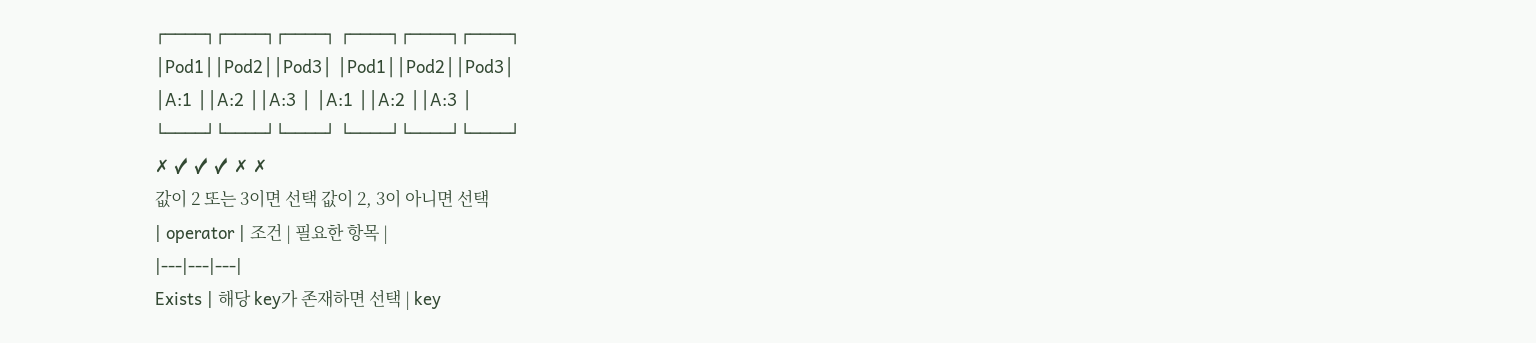┌────┐┌────┐┌────┐ ┌────┐┌────┐┌────┐
│Pod1││Pod2││Pod3│ │Pod1││Pod2││Pod3│
│A:1 ││A:2 ││A:3 │ │A:1 ││A:2 ││A:3 │
└────┘└────┘└────┘ └────┘└────┘└────┘
✗ ✓ ✓ ✓ ✗ ✗
값이 2 또는 3이면 선택 값이 2, 3이 아니면 선택
| operator | 조건 | 필요한 항목 |
|---|---|---|
Exists | 해당 key가 존재하면 선택 | key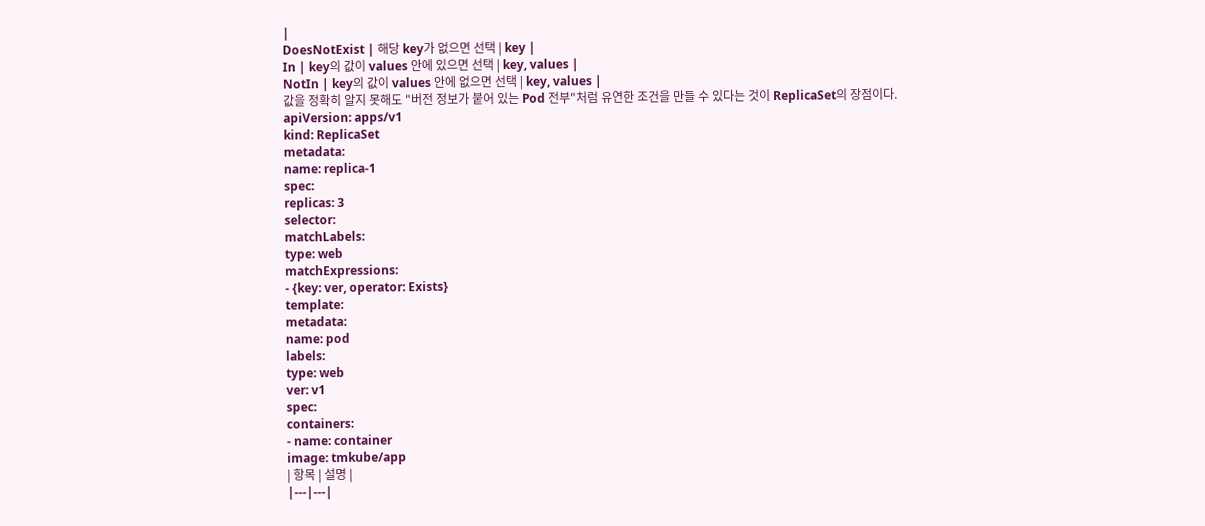|
DoesNotExist | 해당 key가 없으면 선택 | key |
In | key의 값이 values 안에 있으면 선택 | key, values |
NotIn | key의 값이 values 안에 없으면 선택 | key, values |
값을 정확히 알지 못해도 "버전 정보가 붙어 있는 Pod 전부"처럼 유연한 조건을 만들 수 있다는 것이 ReplicaSet의 장점이다.
apiVersion: apps/v1
kind: ReplicaSet
metadata:
name: replica-1
spec:
replicas: 3
selector:
matchLabels:
type: web
matchExpressions:
- {key: ver, operator: Exists}
template:
metadata:
name: pod
labels:
type: web
ver: v1
spec:
containers:
- name: container
image: tmkube/app
| 항목 | 설명 |
|---|---|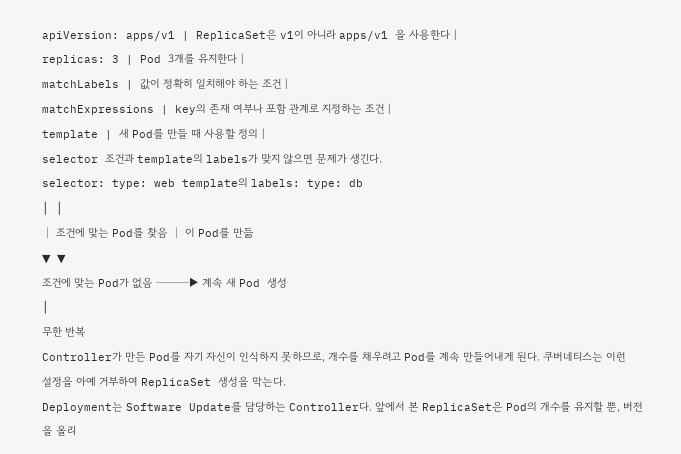apiVersion: apps/v1 | ReplicaSet은 v1이 아니라 apps/v1 을 사용한다 |
replicas: 3 | Pod 3개를 유지한다 |
matchLabels | 값이 정확히 일치해야 하는 조건 |
matchExpressions | key의 존재 여부나 포함 관계로 지정하는 조건 |
template | 새 Pod를 만들 때 사용할 정의 |
selector 조건과 template의 labels가 맞지 않으면 문제가 생긴다.
selector: type: web template의 labels: type: db
│ │
│ 조건에 맞는 Pod를 찾음 │ 이 Pod를 만듦
▼ ▼
조건에 맞는 Pod가 없음 ───▶ 계속 새 Pod 생성
│
무한 반복
Controller가 만든 Pod를 자기 자신이 인식하지 못하므로, 개수를 채우려고 Pod를 계속 만들어내게 된다. 쿠버네티스는 이런 설정을 아예 거부하여 ReplicaSet 생성을 막는다.
Deployment는 Software Update를 담당하는 Controller다. 앞에서 본 ReplicaSet은 Pod의 개수를 유지할 뿐, 버전을 올리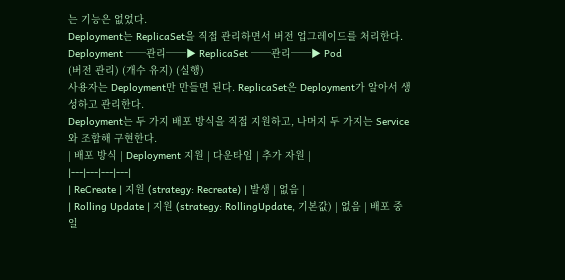는 기능은 없었다.
Deployment는 ReplicaSet을 직접 관리하면서 버전 업그레이드를 처리한다.
Deployment ──관리──▶ ReplicaSet ──관리──▶ Pod
(버전 관리) (개수 유지) (실행)
사용자는 Deployment만 만들면 된다. ReplicaSet은 Deployment가 알아서 생성하고 관리한다.
Deployment는 두 가지 배포 방식을 직접 지원하고, 나머지 두 가지는 Service와 조합해 구현한다.
| 배포 방식 | Deployment 지원 | 다운타임 | 추가 자원 |
|---|---|---|---|
| ReCreate | 지원 (strategy: Recreate) | 발생 | 없음 |
| Rolling Update | 지원 (strategy: RollingUpdate, 기본값) | 없음 | 배포 중 일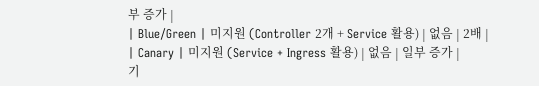부 증가 |
| Blue/Green | 미지원 (Controller 2개 + Service 활용) | 없음 | 2배 |
| Canary | 미지원 (Service + Ingress 활용) | 없음 | 일부 증가 |
기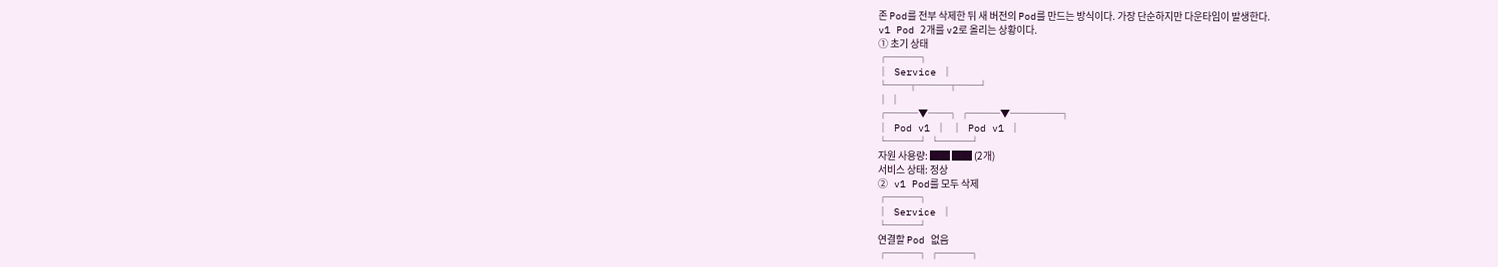존 Pod를 전부 삭제한 뒤 새 버전의 Pod를 만드는 방식이다. 가장 단순하지만 다운타임이 발생한다.
v1 Pod 2개를 v2로 올리는 상황이다.
① 초기 상태
┌───┐
│ Service │
└──┬───┬──┘
│ │
┌───▼──┐ ┌───▼─────┐
│ Pod v1 │ │ Pod v1 │
└───┘ └───┘
자원 사용량: ██ ██ (2개)
서비스 상태: 정상
② v1 Pod를 모두 삭제
┌───┐
│ Service │
└───┘
연결할 Pod 없음
┌───┐ ┌───┐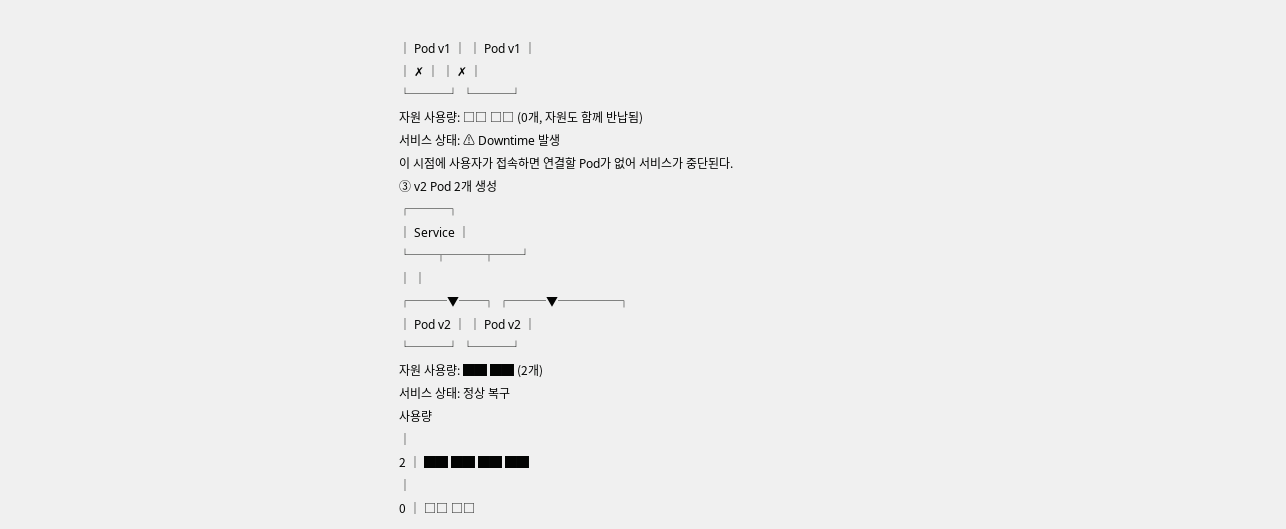│ Pod v1 │ │ Pod v1 │
│ ✗ │ │ ✗ │
└───┘ └───┘
자원 사용량: □□ □□ (0개, 자원도 함께 반납됨)
서비스 상태: ⚠ Downtime 발생
이 시점에 사용자가 접속하면 연결할 Pod가 없어 서비스가 중단된다.
③ v2 Pod 2개 생성
┌───┐
│ Service │
└──┬───┬──┘
│ │
┌───▼──┐ ┌───▼─────┐
│ Pod v2 │ │ Pod v2 │
└───┘ └───┘
자원 사용량: ██ ██ (2개)
서비스 상태: 정상 복구
사용량
│
2 │ ██ ██ ██ ██
│
0 │ □□ □□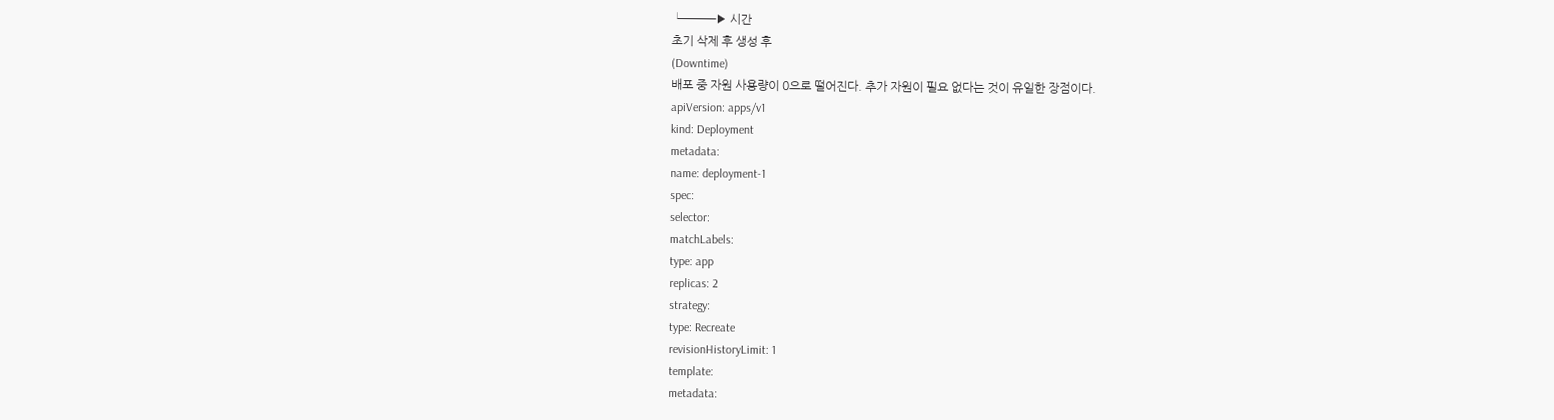└───▶ 시간
초기 삭제 후 생성 후
(Downtime)
배포 중 자원 사용량이 0으로 떨어진다. 추가 자원이 필요 없다는 것이 유일한 장점이다.
apiVersion: apps/v1
kind: Deployment
metadata:
name: deployment-1
spec:
selector:
matchLabels:
type: app
replicas: 2
strategy:
type: Recreate
revisionHistoryLimit: 1
template:
metadata: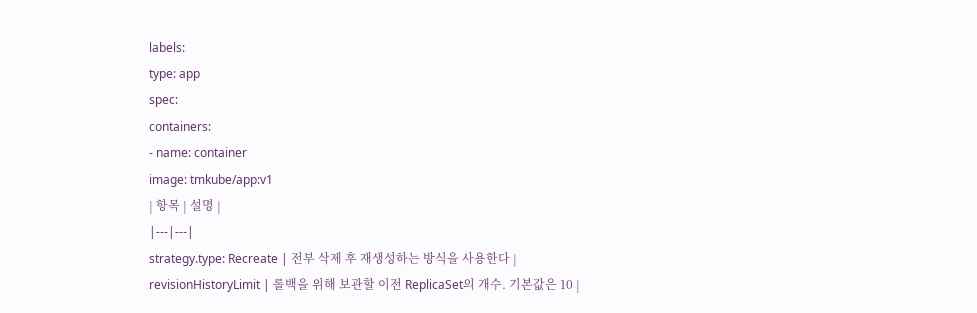labels:
type: app
spec:
containers:
- name: container
image: tmkube/app:v1
| 항목 | 설명 |
|---|---|
strategy.type: Recreate | 전부 삭제 후 재생성하는 방식을 사용한다 |
revisionHistoryLimit | 롤백을 위해 보관할 이전 ReplicaSet의 개수. 기본값은 10 |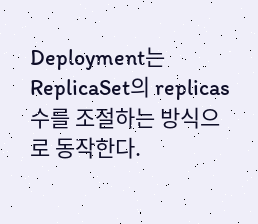Deployment는 ReplicaSet의 replicas 수를 조절하는 방식으로 동작한다.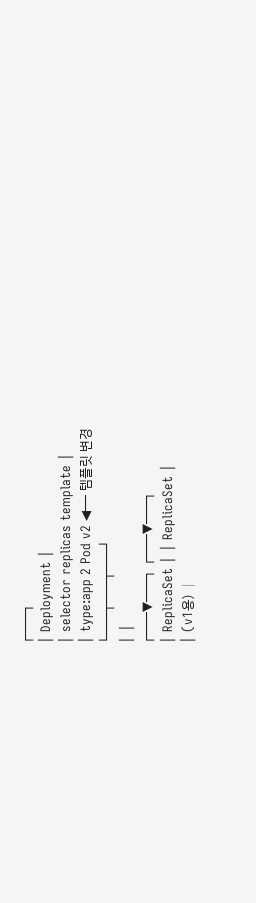┌───┐
│ Deployment │
│ selector replicas template │
│ type:app 2 Pod v2 ◀── 템플릿 변경
└───┬───┬───┘
│ │
┌───▼───┐ ┌───▼───┐
│ ReplicaSet │ │ ReplicaSet │
│ (v1용) │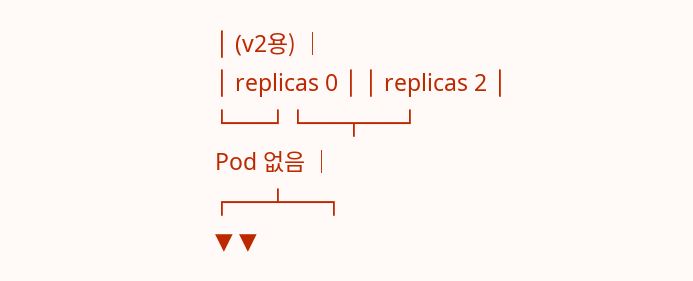│ (v2용) │
│ replicas 0 │ │ replicas 2 │
└───┘ └───┬───┘
Pod 없음 │
┌───┴───┐
▼ ▼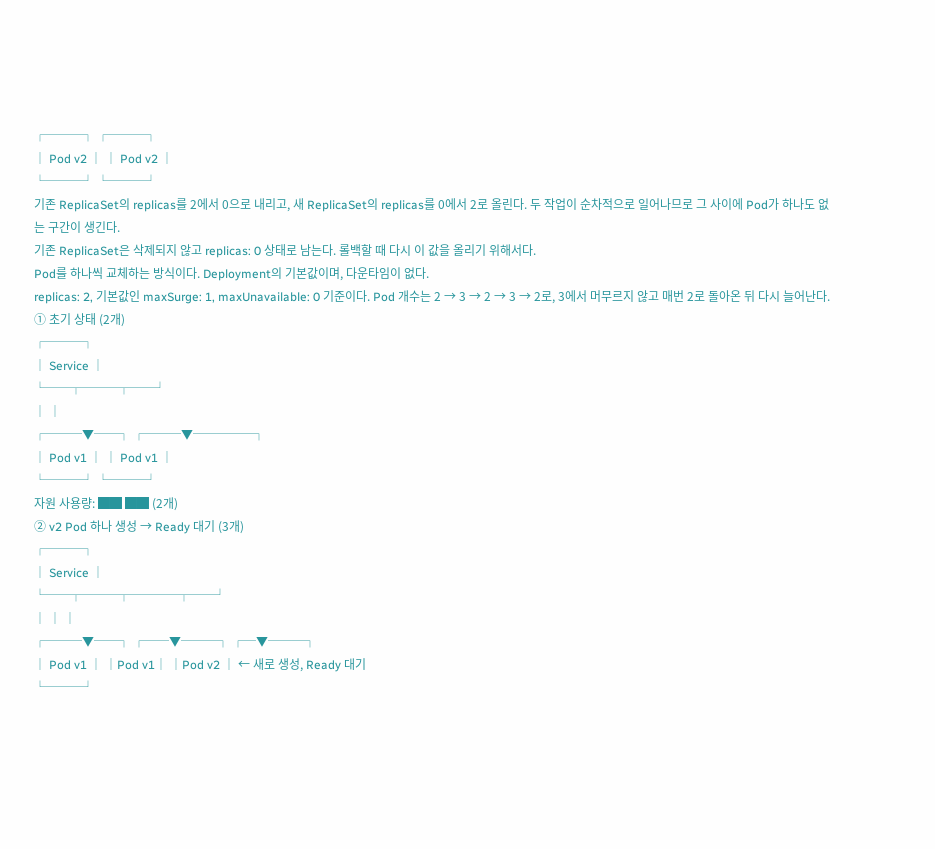┌───┐ ┌───┐
│ Pod v2 │ │ Pod v2 │
└───┘ └───┘
기존 ReplicaSet의 replicas를 2에서 0으로 내리고, 새 ReplicaSet의 replicas를 0에서 2로 올린다. 두 작업이 순차적으로 일어나므로 그 사이에 Pod가 하나도 없는 구간이 생긴다.
기존 ReplicaSet은 삭제되지 않고 replicas: 0 상태로 남는다. 롤백할 때 다시 이 값을 올리기 위해서다.
Pod를 하나씩 교체하는 방식이다. Deployment의 기본값이며, 다운타임이 없다.
replicas: 2, 기본값인 maxSurge: 1, maxUnavailable: 0 기준이다. Pod 개수는 2 → 3 → 2 → 3 → 2로, 3에서 머무르지 않고 매번 2로 돌아온 뒤 다시 늘어난다.
① 초기 상태 (2개)
┌───┐
│ Service │
└──┬───┬──┘
│ │
┌───▼──┐ ┌───▼─────┐
│ Pod v1 │ │ Pod v1 │
└───┘ └───┘
자원 사용량: ██ ██ (2개)
② v2 Pod 하나 생성 → Ready 대기 (3개)
┌───┐
│ Service │
└──┬───┬────┬──┘
│ │ │
┌───▼──┐ ┌──▼───┐ ┌─▼───┐
│ Pod v1 │ │Pod v1│ │Pod v2 │ ← 새로 생성, Ready 대기
└───┘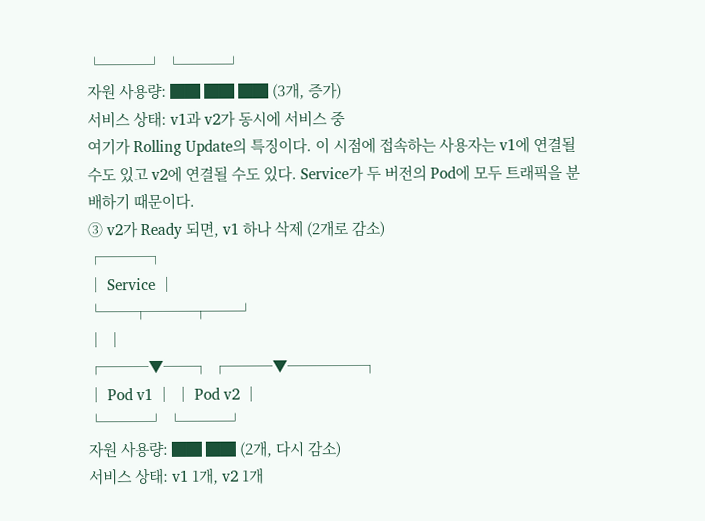└───┘ └───┘
자원 사용량: ██ ██ ██ (3개, 증가)
서비스 상태: v1과 v2가 동시에 서비스 중
여기가 Rolling Update의 특징이다. 이 시점에 접속하는 사용자는 v1에 연결될 수도 있고 v2에 연결될 수도 있다. Service가 두 버전의 Pod에 모두 트래픽을 분배하기 때문이다.
③ v2가 Ready 되면, v1 하나 삭제 (2개로 감소)
┌───┐
│ Service │
└──┬───┬──┘
│ │
┌───▼──┐ ┌───▼─────┐
│ Pod v1 │ │ Pod v2 │
└───┘ └───┘
자원 사용량: ██ ██ (2개, 다시 감소)
서비스 상태: v1 1개, v2 1개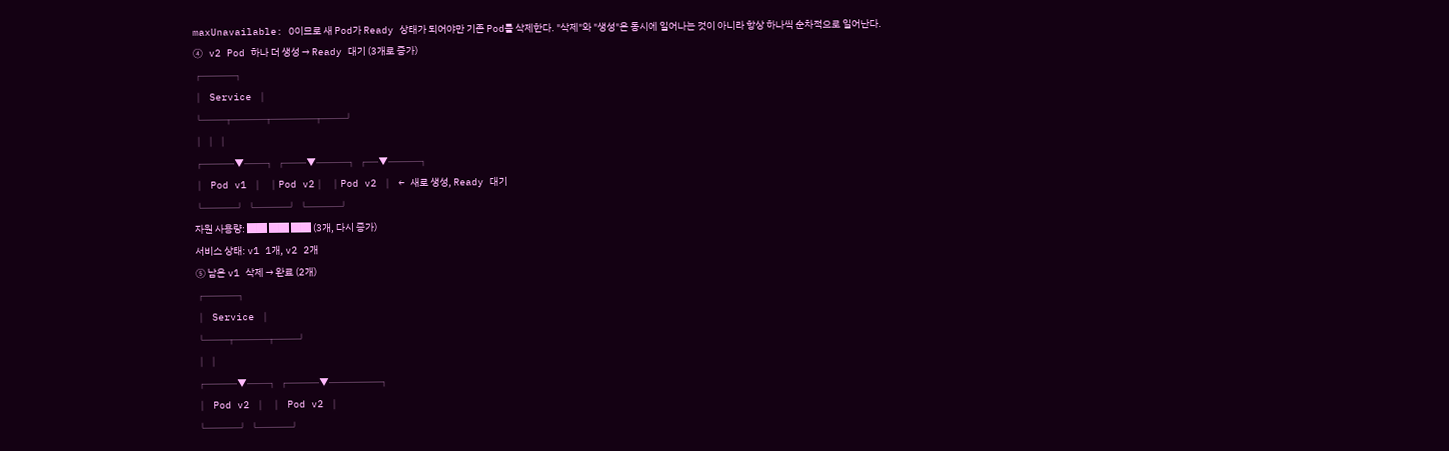maxUnavailable: 0이므로 새 Pod가 Ready 상태가 되어야만 기존 Pod를 삭제한다. "삭제"와 "생성"은 동시에 일어나는 것이 아니라 항상 하나씩 순차적으로 일어난다.
④ v2 Pod 하나 더 생성 → Ready 대기 (3개로 증가)
┌───┐
│ Service │
└──┬───┬────┬──┘
│ │ │
┌───▼──┐ ┌──▼───┐ ┌─▼───┐
│ Pod v1 │ │Pod v2│ │Pod v2 │ ← 새로 생성, Ready 대기
└───┘ └───┘ └───┘
자원 사용량: ██ ██ ██ (3개, 다시 증가)
서비스 상태: v1 1개, v2 2개
⑤ 남은 v1 삭제 → 완료 (2개)
┌───┐
│ Service │
└──┬───┬──┘
│ │
┌───▼──┐ ┌───▼─────┐
│ Pod v2 │ │ Pod v2 │
└───┘ └───┘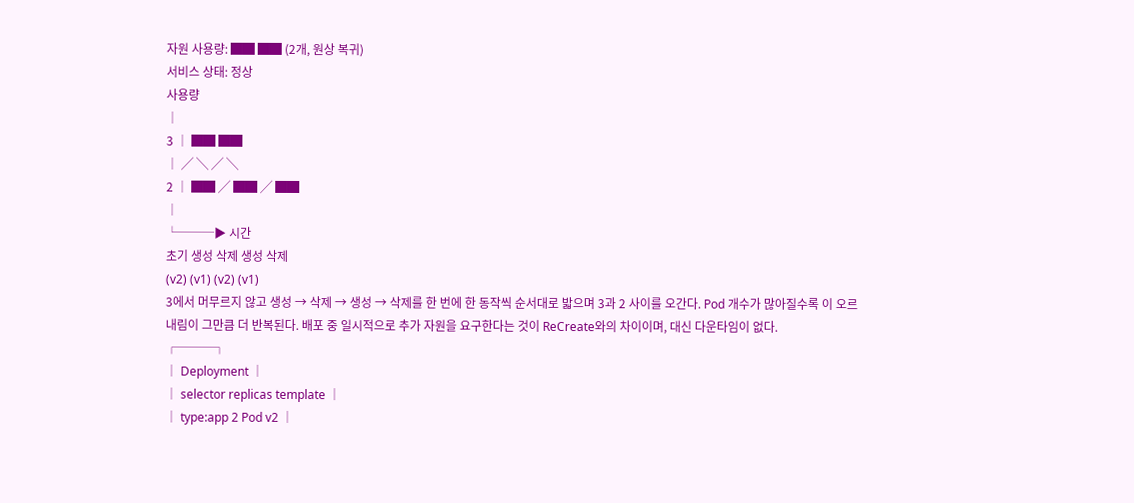자원 사용량: ██ ██ (2개, 원상 복귀)
서비스 상태: 정상
사용량
│
3 │ ██ ██
│ ╱ ╲ ╱ ╲
2 │ ██ ╱ ██ ╱ ██
│
└───▶ 시간
초기 생성 삭제 생성 삭제
(v2) (v1) (v2) (v1)
3에서 머무르지 않고 생성 → 삭제 → 생성 → 삭제를 한 번에 한 동작씩 순서대로 밟으며 3과 2 사이를 오간다. Pod 개수가 많아질수록 이 오르내림이 그만큼 더 반복된다. 배포 중 일시적으로 추가 자원을 요구한다는 것이 ReCreate와의 차이이며, 대신 다운타임이 없다.
┌───┐
│ Deployment │
│ selector replicas template │
│ type:app 2 Pod v2 │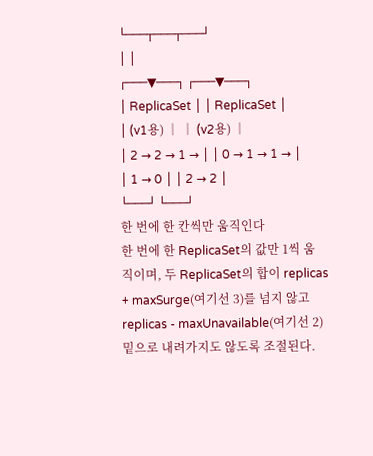└───┬───┬───┘
│ │
┌───▼───┐ ┌───▼───┐
│ ReplicaSet │ │ ReplicaSet │
│ (v1용) │ │ (v2용) │
│ 2 → 2 → 1 → │ │ 0 → 1 → 1 → │
│ 1 → 0 │ │ 2 → 2 │
└───┘ └───┘
한 번에 한 칸씩만 움직인다
한 번에 한 ReplicaSet의 값만 1씩 움직이며, 두 ReplicaSet의 합이 replicas + maxSurge(여기선 3)를 넘지 않고 replicas - maxUnavailable(여기선 2) 밑으로 내려가지도 않도록 조절된다.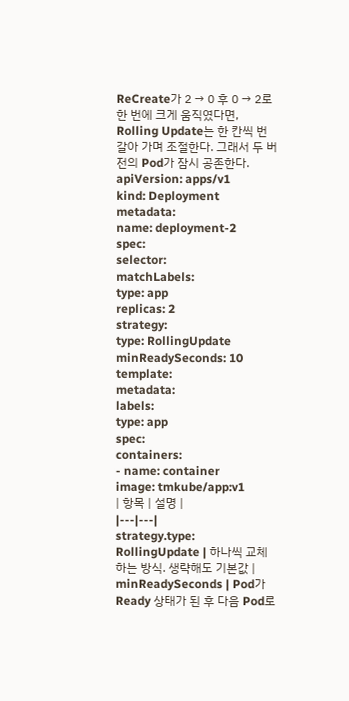ReCreate가 2 → 0 후 0 → 2로 한 번에 크게 움직였다면, Rolling Update는 한 칸씩 번갈아 가며 조절한다. 그래서 두 버전의 Pod가 잠시 공존한다.
apiVersion: apps/v1
kind: Deployment
metadata:
name: deployment-2
spec:
selector:
matchLabels:
type: app
replicas: 2
strategy:
type: RollingUpdate
minReadySeconds: 10
template:
metadata:
labels:
type: app
spec:
containers:
- name: container
image: tmkube/app:v1
| 항목 | 설명 |
|---|---|
strategy.type: RollingUpdate | 하나씩 교체하는 방식. 생략해도 기본값 |
minReadySeconds | Pod가 Ready 상태가 된 후 다음 Pod로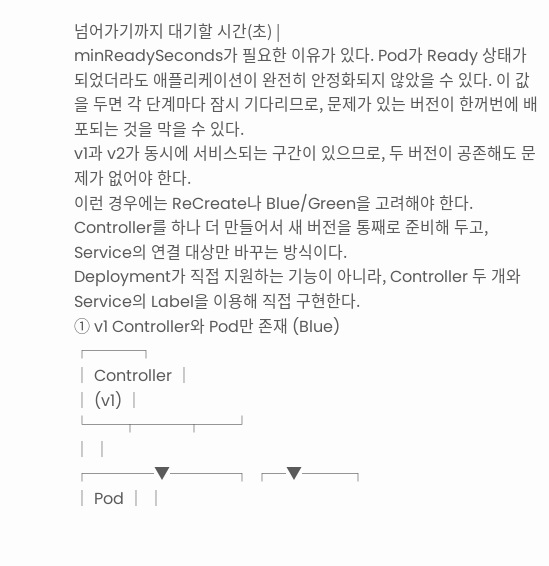넘어가기까지 대기할 시간(초) |
minReadySeconds가 필요한 이유가 있다. Pod가 Ready 상태가 되었더라도 애플리케이션이 완전히 안정화되지 않았을 수 있다. 이 값을 두면 각 단계마다 잠시 기다리므로, 문제가 있는 버전이 한꺼번에 배포되는 것을 막을 수 있다.
v1과 v2가 동시에 서비스되는 구간이 있으므로, 두 버전이 공존해도 문제가 없어야 한다.
이런 경우에는 ReCreate나 Blue/Green을 고려해야 한다.
Controller를 하나 더 만들어서 새 버전을 통째로 준비해 두고, Service의 연결 대상만 바꾸는 방식이다.
Deployment가 직접 지원하는 기능이 아니라, Controller 두 개와 Service의 Label을 이용해 직접 구현한다.
① v1 Controller와 Pod만 존재 (Blue)
┌───┐
│ Controller │
│ (v1) │
└──┬───┬──┘
│ │
┌────▼────┐ ┌─▼───┐
│ Pod │ │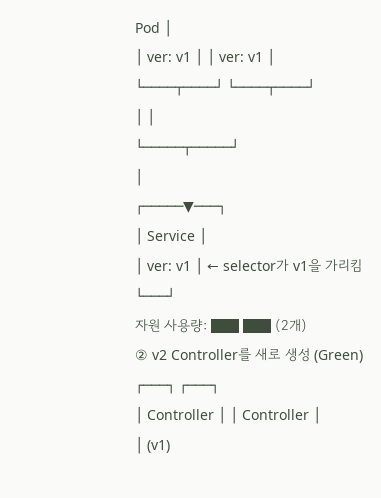Pod │
│ ver: v1 │ │ ver: v1 │
└────┬────┘ └────┬────┘
│ │
└─────┬─────┘
│
┌─────▼───┐
│ Service │
│ ver: v1 │ ← selector가 v1을 가리킴
└───┘
자원 사용량: ██ ██ (2개)
② v2 Controller를 새로 생성 (Green)
┌───┐ ┌───┐
│ Controller │ │ Controller │
│ (v1)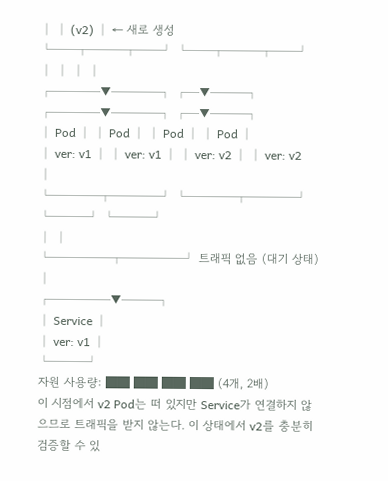│ │ (v2) │ ← 새로 생성
└──┬───┬──┘ └──┬───┬──┘
│ │ │ │
┌────▼────┐ ┌─▼───┐ ┌────▼────┐ ┌─▼───┐
│ Pod │ │ Pod │ │ Pod │ │ Pod │
│ ver: v1 │ │ ver: v1 │ │ ver: v2 │ │ ver: v2 │
└────┬────┘ └────┬────┘ └───┘ └───┘
│ │
└─────┬─────┘ 트래픽 없음 (대기 상태)
│
┌─────▼───┐
│ Service │
│ ver: v1 │
└───┘
자원 사용량: ██ ██ ██ ██ (4개, 2배)
이 시점에서 v2 Pod는 떠 있지만 Service가 연결하지 않으므로 트래픽을 받지 않는다. 이 상태에서 v2를 충분히 검증할 수 있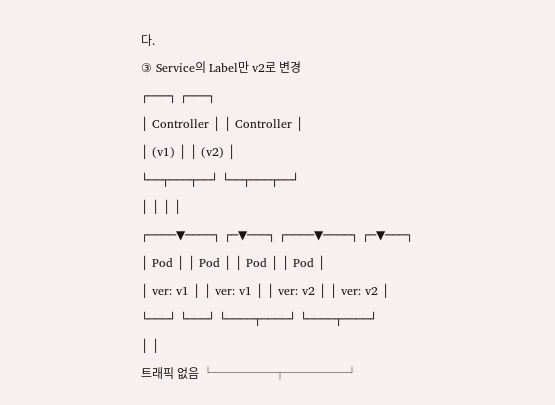다.
③ Service의 Label만 v2로 변경
┌───┐ ┌───┐
│ Controller │ │ Controller │
│ (v1) │ │ (v2) │
└──┬───┬──┘ └──┬───┬──┘
│ │ │ │
┌────▼────┐ ┌─▼───┐ ┌────▼────┐ ┌─▼───┐
│ Pod │ │ Pod │ │ Pod │ │ Pod │
│ ver: v1 │ │ ver: v1 │ │ ver: v2 │ │ ver: v2 │
└───┘ └───┘ └────┬────┘ └────┬────┘
│ │
트래픽 없음 └─────┬─────┘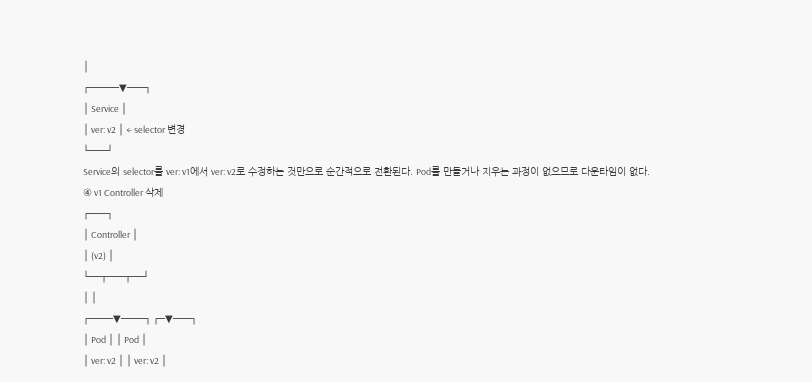│
┌─────▼───┐
│ Service │
│ ver: v2 │ ← selector 변경
└───┘
Service의 selector를 ver: v1에서 ver: v2로 수정하는 것만으로 순간적으로 전환된다. Pod를 만들거나 지우는 과정이 없으므로 다운타임이 없다.
④ v1 Controller 삭제
┌───┐
│ Controller │
│ (v2) │
└──┬───┬──┘
│ │
┌────▼────┐ ┌─▼───┐
│ Pod │ │ Pod │
│ ver: v2 │ │ ver: v2 │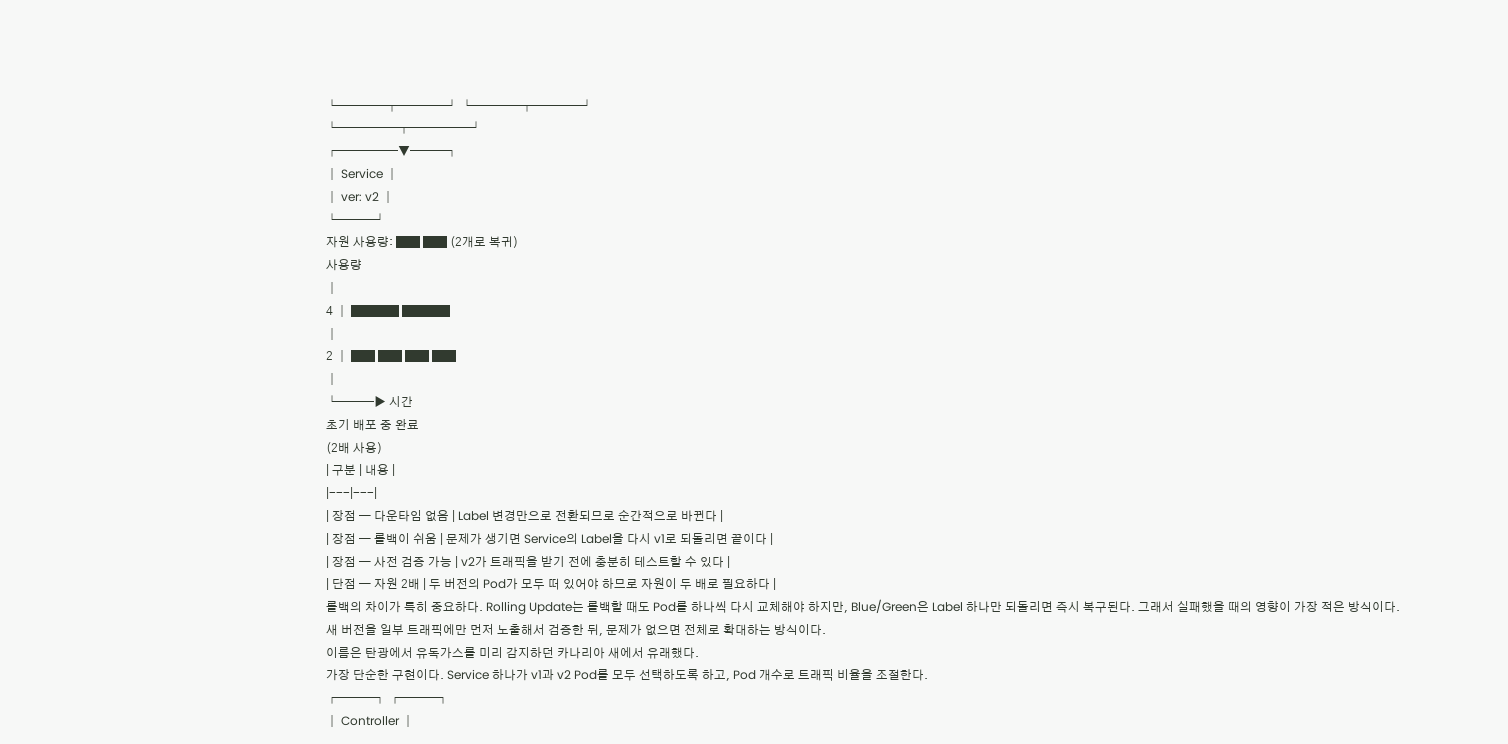└────┬────┘ └────┬────┘
└─────┬─────┘
┌─────▼───┐
│ Service │
│ ver: v2 │
└───┘
자원 사용량: ██ ██ (2개로 복귀)
사용량
│
4 │ ████ ████
│
2 │ ██ ██ ██ ██
│
└───▶ 시간
초기 배포 중 완료
(2배 사용)
| 구분 | 내용 |
|---|---|
| 장점 — 다운타임 없음 | Label 변경만으로 전환되므로 순간적으로 바뀐다 |
| 장점 — 롤백이 쉬움 | 문제가 생기면 Service의 Label을 다시 v1로 되돌리면 끝이다 |
| 장점 — 사전 검증 가능 | v2가 트래픽을 받기 전에 충분히 테스트할 수 있다 |
| 단점 — 자원 2배 | 두 버전의 Pod가 모두 떠 있어야 하므로 자원이 두 배로 필요하다 |
롤백의 차이가 특히 중요하다. Rolling Update는 롤백할 때도 Pod를 하나씩 다시 교체해야 하지만, Blue/Green은 Label 하나만 되돌리면 즉시 복구된다. 그래서 실패했을 때의 영향이 가장 적은 방식이다.
새 버전을 일부 트래픽에만 먼저 노출해서 검증한 뒤, 문제가 없으면 전체로 확대하는 방식이다.
이름은 탄광에서 유독가스를 미리 감지하던 카나리아 새에서 유래했다.
가장 단순한 구현이다. Service 하나가 v1과 v2 Pod를 모두 선택하도록 하고, Pod 개수로 트래픽 비율을 조절한다.
┌───┐ ┌───┐
│ Controller │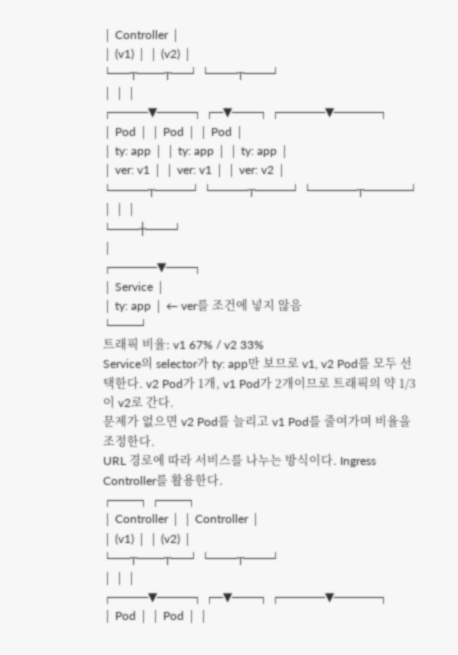│ Controller │
│ (v1) │ │ (v2) │
└──┬───┬──┘ └───┬───┘
│ │ │
┌────▼────┐ ┌─▼───┐ ┌─────▼─────┐
│ Pod │ │ Pod │ │ Pod │
│ ty: app │ │ ty: app │ │ ty: app │
│ ver: v1 │ │ ver: v1 │ │ ver: v2 │
└────┬────┘ └────┬────┘ └─────┬─────┘
│ │ │
└───┼───┘
│
┌─────▼───┐
│ Service │
│ ty: app │ ← ver를 조건에 넣지 않음
└───┘
트래픽 비율: v1 67% / v2 33%
Service의 selector가 ty: app만 보므로 v1, v2 Pod를 모두 선택한다. v2 Pod가 1개, v1 Pod가 2개이므로 트래픽의 약 1/3이 v2로 간다.
문제가 없으면 v2 Pod를 늘리고 v1 Pod를 줄여가며 비율을 조정한다.
URL 경로에 따라 서비스를 나누는 방식이다. Ingress Controller를 활용한다.
┌───┐ ┌───┐
│ Controller │ │ Controller │
│ (v1) │ │ (v2) │
└──┬───┬──┘ └───┬───┘
│ │ │
┌────▼────┐ ┌─▼───┐ ┌─────▼─────┐
│ Pod │ │ Pod │ │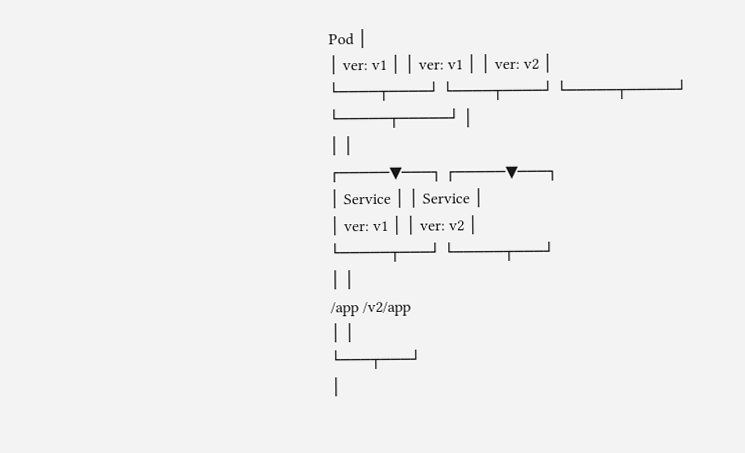Pod │
│ ver: v1 │ │ ver: v1 │ │ ver: v2 │
└────┬────┘ └────┬────┘ └─────┬─────┘
└─────┬─────┘ │
│ │
┌─────▼───┐ ┌─────▼───┐
│ Service │ │ Service │
│ ver: v1 │ │ ver: v2 │
└─────┬───┘ └─────┬───┘
│ │
/app /v2/app
│ │
└───┬───┘
│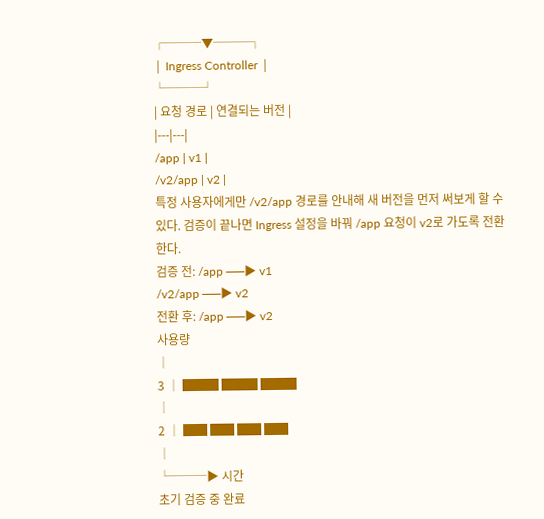┌───▼───┐
│ Ingress Controller │
└───┘
| 요청 경로 | 연결되는 버전 |
|---|---|
/app | v1 |
/v2/app | v2 |
특정 사용자에게만 /v2/app 경로를 안내해 새 버전을 먼저 써보게 할 수 있다. 검증이 끝나면 Ingress 설정을 바꿔 /app 요청이 v2로 가도록 전환한다.
검증 전: /app ──▶ v1
/v2/app ──▶ v2
전환 후: /app ──▶ v2
사용량
│
3 │ ███ ███ ███
│
2 │ ██ ██ ██ ██
│
└───▶ 시간
초기 검증 중 완료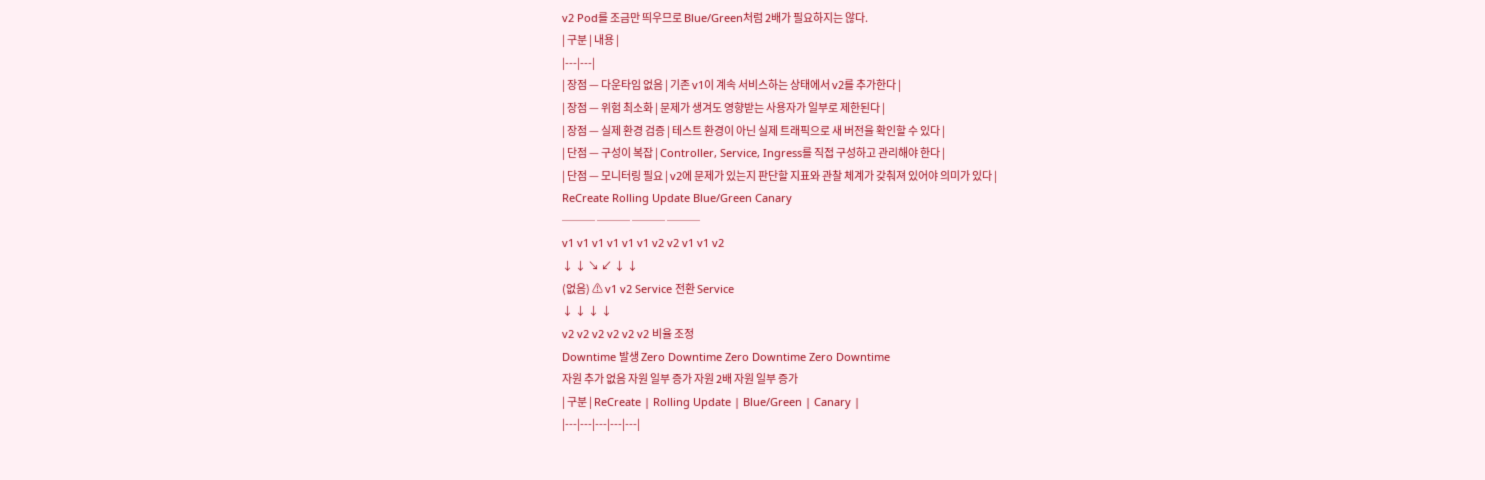v2 Pod를 조금만 띄우므로 Blue/Green처럼 2배가 필요하지는 않다.
| 구분 | 내용 |
|---|---|
| 장점 — 다운타임 없음 | 기존 v1이 계속 서비스하는 상태에서 v2를 추가한다 |
| 장점 — 위험 최소화 | 문제가 생겨도 영향받는 사용자가 일부로 제한된다 |
| 장점 — 실제 환경 검증 | 테스트 환경이 아닌 실제 트래픽으로 새 버전을 확인할 수 있다 |
| 단점 — 구성이 복잡 | Controller, Service, Ingress를 직접 구성하고 관리해야 한다 |
| 단점 — 모니터링 필요 | v2에 문제가 있는지 판단할 지표와 관찰 체계가 갖춰져 있어야 의미가 있다 |
ReCreate Rolling Update Blue/Green Canary
─── ─── ─── ───
v1 v1 v1 v1 v1 v1 v2 v2 v1 v1 v2
↓ ↓ ↘ ↙ ↓ ↓
(없음) ⚠ v1 v2 Service 전환 Service
↓ ↓ ↓ ↓
v2 v2 v2 v2 v2 v2 비율 조정
Downtime 발생 Zero Downtime Zero Downtime Zero Downtime
자원 추가 없음 자원 일부 증가 자원 2배 자원 일부 증가
| 구분 | ReCreate | Rolling Update | Blue/Green | Canary |
|---|---|---|---|---|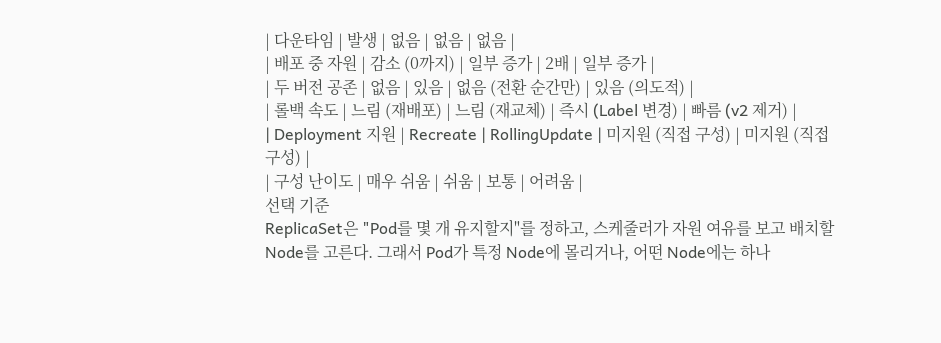| 다운타임 | 발생 | 없음 | 없음 | 없음 |
| 배포 중 자원 | 감소 (0까지) | 일부 증가 | 2배 | 일부 증가 |
| 두 버전 공존 | 없음 | 있음 | 없음 (전환 순간만) | 있음 (의도적) |
| 롤백 속도 | 느림 (재배포) | 느림 (재교체) | 즉시 (Label 변경) | 빠름 (v2 제거) |
| Deployment 지원 | Recreate | RollingUpdate | 미지원 (직접 구성) | 미지원 (직접 구성) |
| 구성 난이도 | 매우 쉬움 | 쉬움 | 보통 | 어려움 |
선택 기준
ReplicaSet은 "Pod를 몇 개 유지할지"를 정하고, 스케줄러가 자원 여유를 보고 배치할 Node를 고른다. 그래서 Pod가 특정 Node에 몰리거나, 어떤 Node에는 하나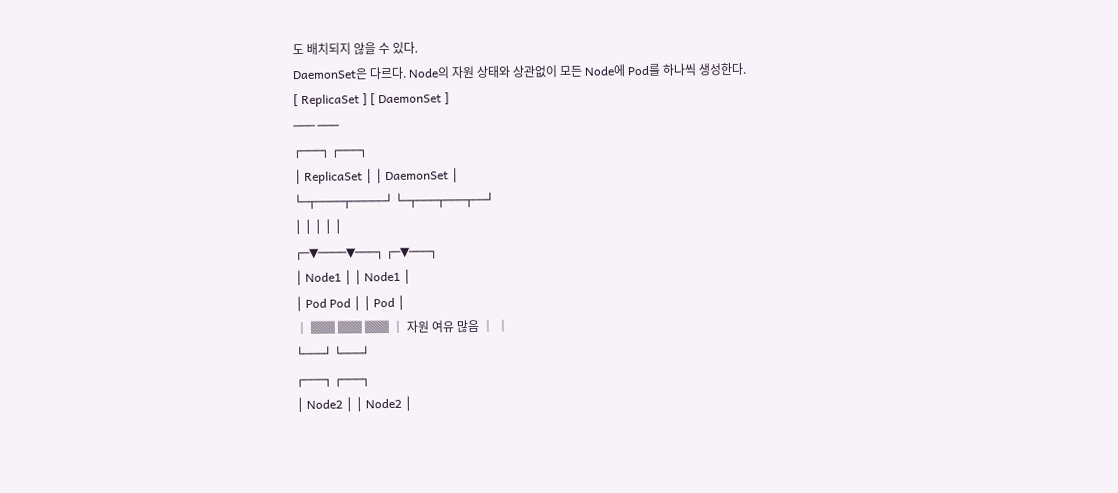도 배치되지 않을 수 있다.
DaemonSet은 다르다. Node의 자원 상태와 상관없이 모든 Node에 Pod를 하나씩 생성한다.
[ ReplicaSet ] [ DaemonSet ]
─── ───
┌───┐ ┌───┐
│ ReplicaSet │ │ DaemonSet │
└─┬────┬─────┘ └─┬───┬───┬──┘
│ │ │ │ │
┌─▼────▼───┐ ┌─▼───┐
│ Node1 │ │ Node1 │
│ Pod Pod │ │ Pod │
│ ▓▓ ▓▓ ▓▓ │ 자원 여유 많음 │ │
└───┘ └───┘
┌───┐ ┌───┐
│ Node2 │ │ Node2 │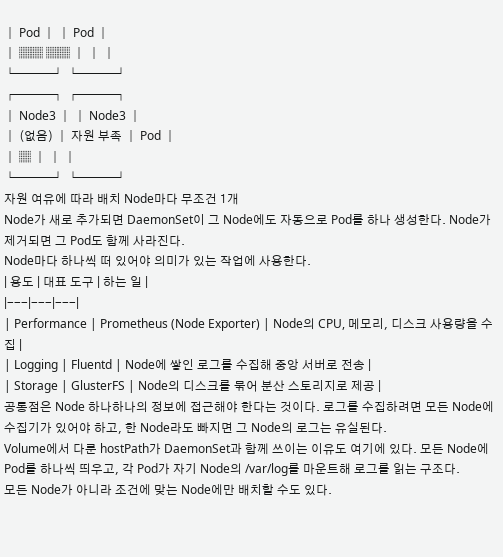│ Pod │ │ Pod │
│ ▓▓ ▓▓ │ │ │
└───┘ └───┘
┌───┐ ┌───┐
│ Node3 │ │ Node3 │
│ (없음) │ 자원 부족 │ Pod │
│ ▓ │ │ │
└───┘ └───┘
자원 여유에 따라 배치 Node마다 무조건 1개
Node가 새로 추가되면 DaemonSet이 그 Node에도 자동으로 Pod를 하나 생성한다. Node가 제거되면 그 Pod도 함께 사라진다.
Node마다 하나씩 떠 있어야 의미가 있는 작업에 사용한다.
| 용도 | 대표 도구 | 하는 일 |
|---|---|---|
| Performance | Prometheus (Node Exporter) | Node의 CPU, 메모리, 디스크 사용량을 수집 |
| Logging | Fluentd | Node에 쌓인 로그를 수집해 중앙 서버로 전송 |
| Storage | GlusterFS | Node의 디스크를 묶어 분산 스토리지로 제공 |
공통점은 Node 하나하나의 정보에 접근해야 한다는 것이다. 로그를 수집하려면 모든 Node에 수집기가 있어야 하고, 한 Node라도 빠지면 그 Node의 로그는 유실된다.
Volume에서 다룬 hostPath가 DaemonSet과 함께 쓰이는 이유도 여기에 있다. 모든 Node에 Pod를 하나씩 띄우고, 각 Pod가 자기 Node의 /var/log를 마운트해 로그를 읽는 구조다.
모든 Node가 아니라 조건에 맞는 Node에만 배치할 수도 있다.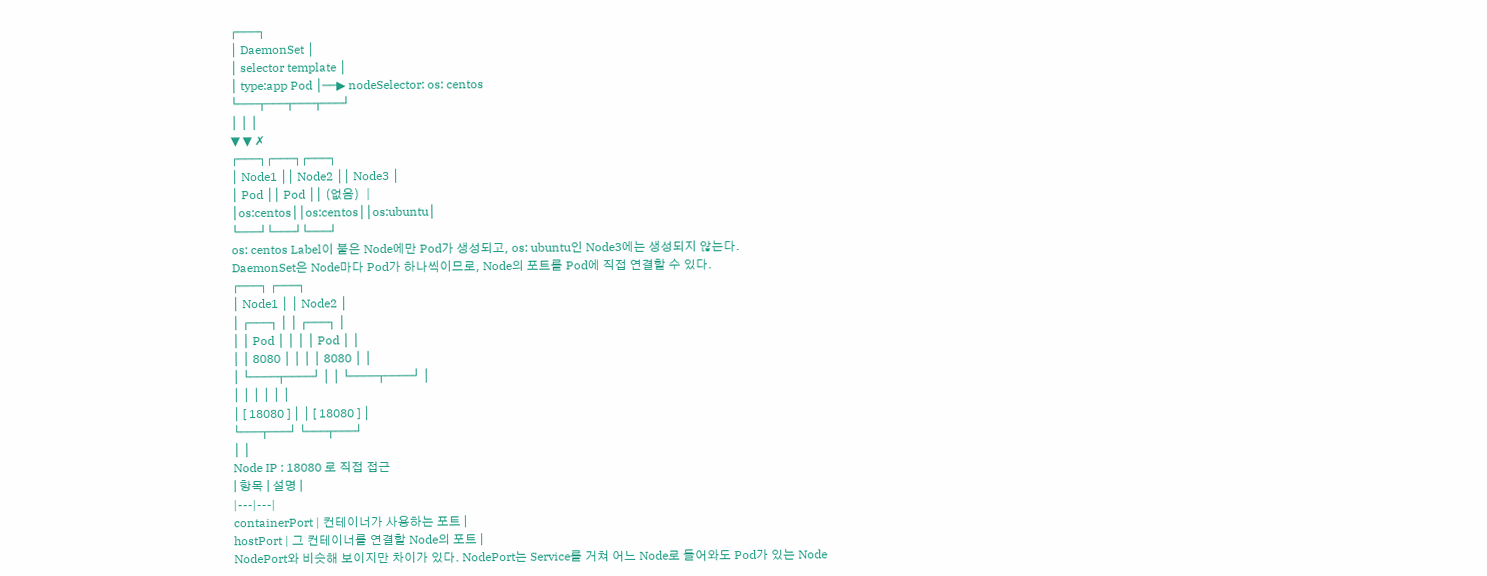┌───┐
│ DaemonSet │
│ selector template │
│ type:app Pod │──▶ nodeSelector: os: centos
└───┬───┬───┬───┘
│ │ │
▼ ▼ ✗
┌───┐┌───┐┌───┐
│ Node1 ││ Node2 ││ Node3 │
│ Pod ││ Pod ││ (없음) │
│os:centos││os:centos││os:ubuntu│
└───┘└───┘└───┘
os: centos Label이 붙은 Node에만 Pod가 생성되고, os: ubuntu인 Node3에는 생성되지 않는다.
DaemonSet은 Node마다 Pod가 하나씩이므로, Node의 포트를 Pod에 직접 연결할 수 있다.
┌───┐ ┌───┐
│ Node1 │ │ Node2 │
│ ┌───┐ │ │ ┌───┐ │
│ │ Pod │ │ │ │ Pod │ │
│ │ 8080 │ │ │ │ 8080 │ │
│ └────┬────┘ │ │ └────┬────┘ │
│ │ │ │ │ │
│ [ 18080 ] │ │ [ 18080 ] │
└───┬───┘ └───┬───┘
│ │
Node IP : 18080 로 직접 접근
| 항목 | 설명 |
|---|---|
containerPort | 컨테이너가 사용하는 포트 |
hostPort | 그 컨테이너를 연결할 Node의 포트 |
NodePort와 비슷해 보이지만 차이가 있다. NodePort는 Service를 거쳐 어느 Node로 들어와도 Pod가 있는 Node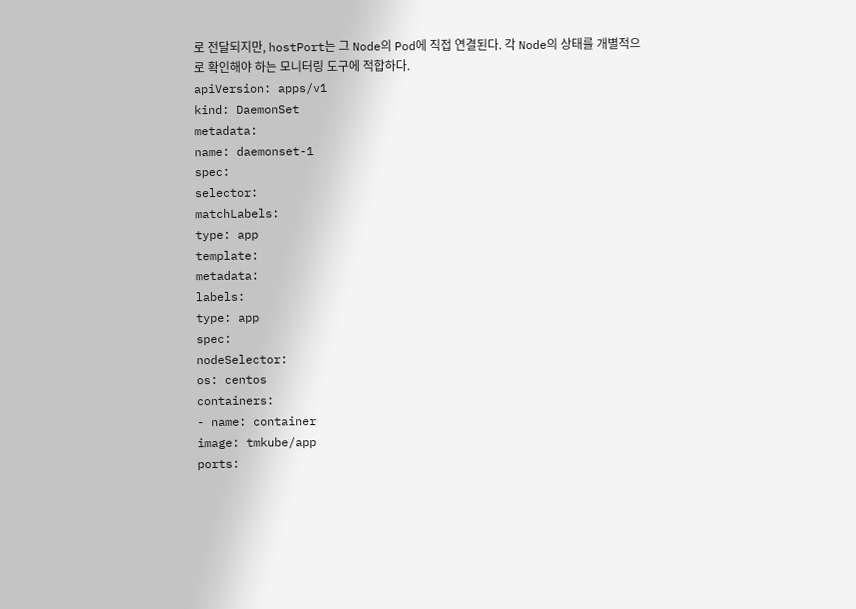로 전달되지만, hostPort는 그 Node의 Pod에 직접 연결된다. 각 Node의 상태를 개별적으로 확인해야 하는 모니터링 도구에 적합하다.
apiVersion: apps/v1
kind: DaemonSet
metadata:
name: daemonset-1
spec:
selector:
matchLabels:
type: app
template:
metadata:
labels:
type: app
spec:
nodeSelector:
os: centos
containers:
- name: container
image: tmkube/app
ports: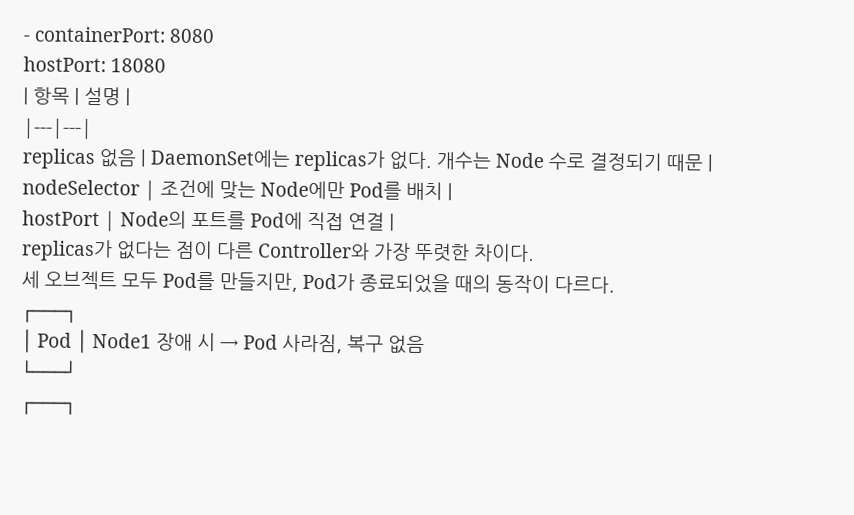- containerPort: 8080
hostPort: 18080
| 항목 | 설명 |
|---|---|
replicas 없음 | DaemonSet에는 replicas가 없다. 개수는 Node 수로 결정되기 때문 |
nodeSelector | 조건에 맞는 Node에만 Pod를 배치 |
hostPort | Node의 포트를 Pod에 직접 연결 |
replicas가 없다는 점이 다른 Controller와 가장 뚜렷한 차이다.
세 오브젝트 모두 Pod를 만들지만, Pod가 종료되었을 때의 동작이 다르다.
┌───┐
│ Pod │ Node1 장애 시 → Pod 사라짐, 복구 없음
└───┘
┌───┐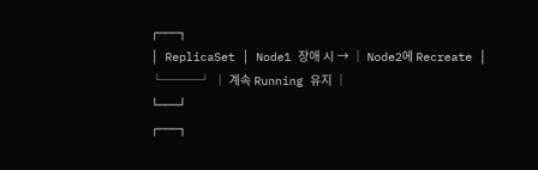┌───┐
│ ReplicaSet │ Node1 장애 시 → │ Node2에 Recreate │
└───┘ │ 계속 Running 유지 │
└───┘
┌───┐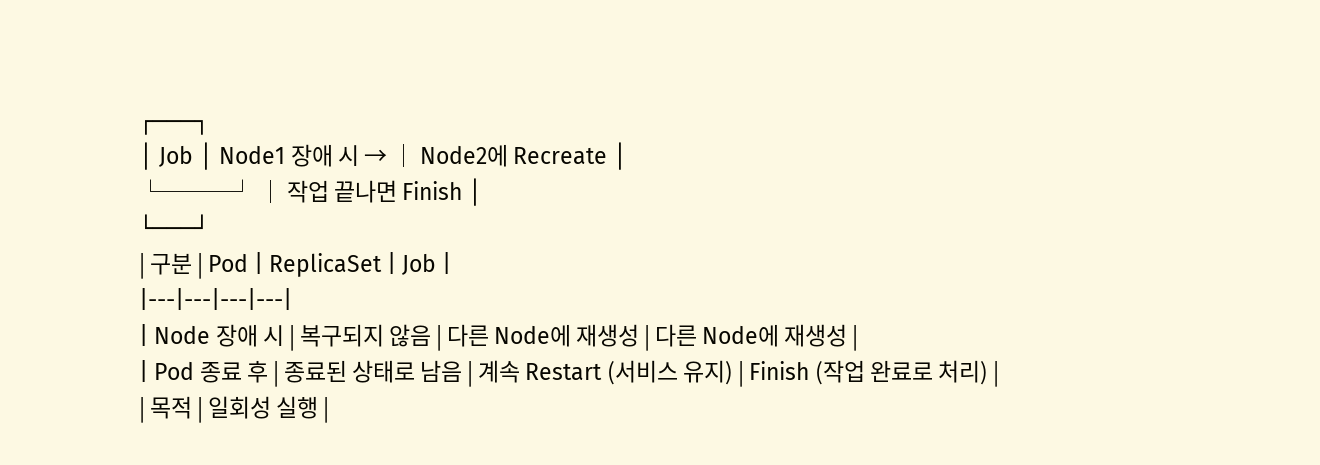┌───┐
│ Job │ Node1 장애 시 → │ Node2에 Recreate │
└───┘ │ 작업 끝나면 Finish │
└───┘
| 구분 | Pod | ReplicaSet | Job |
|---|---|---|---|
| Node 장애 시 | 복구되지 않음 | 다른 Node에 재생성 | 다른 Node에 재생성 |
| Pod 종료 후 | 종료된 상태로 남음 | 계속 Restart (서비스 유지) | Finish (작업 완료로 처리) |
| 목적 | 일회성 실행 |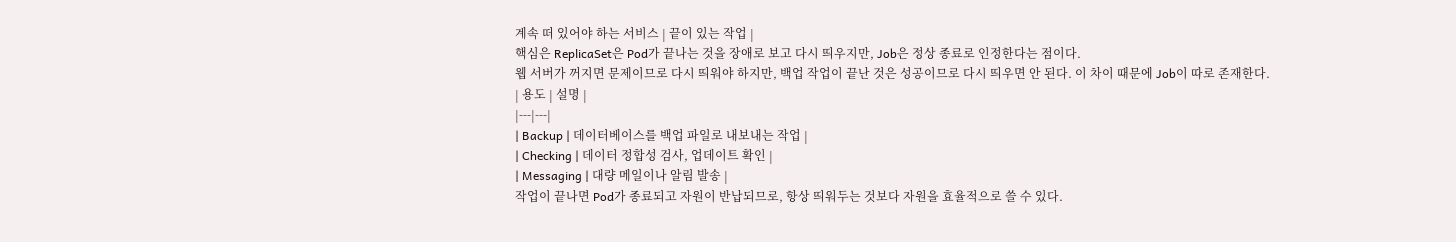계속 떠 있어야 하는 서비스 | 끝이 있는 작업 |
핵심은 ReplicaSet은 Pod가 끝나는 것을 장애로 보고 다시 띄우지만, Job은 정상 종료로 인정한다는 점이다.
웹 서버가 꺼지면 문제이므로 다시 띄워야 하지만, 백업 작업이 끝난 것은 성공이므로 다시 띄우면 안 된다. 이 차이 때문에 Job이 따로 존재한다.
| 용도 | 설명 |
|---|---|
| Backup | 데이터베이스를 백업 파일로 내보내는 작업 |
| Checking | 데이터 정합성 검사, 업데이트 확인 |
| Messaging | 대량 메일이나 알림 발송 |
작업이 끝나면 Pod가 종료되고 자원이 반납되므로, 항상 띄워두는 것보다 자원을 효율적으로 쓸 수 있다.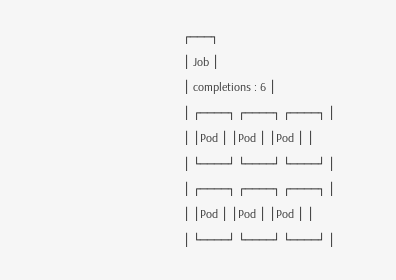┌───┐
│ Job │
│ completions : 6 │
│ ┌────┐ ┌────┐ ┌────┐ │
│ │Pod │ │Pod │ │Pod │ │
│ └────┘ └────┘ └────┘ │
│ ┌────┐ ┌────┐ ┌────┐ │
│ │Pod │ │Pod │ │Pod │ │
│ └────┘ └────┘ └────┘ │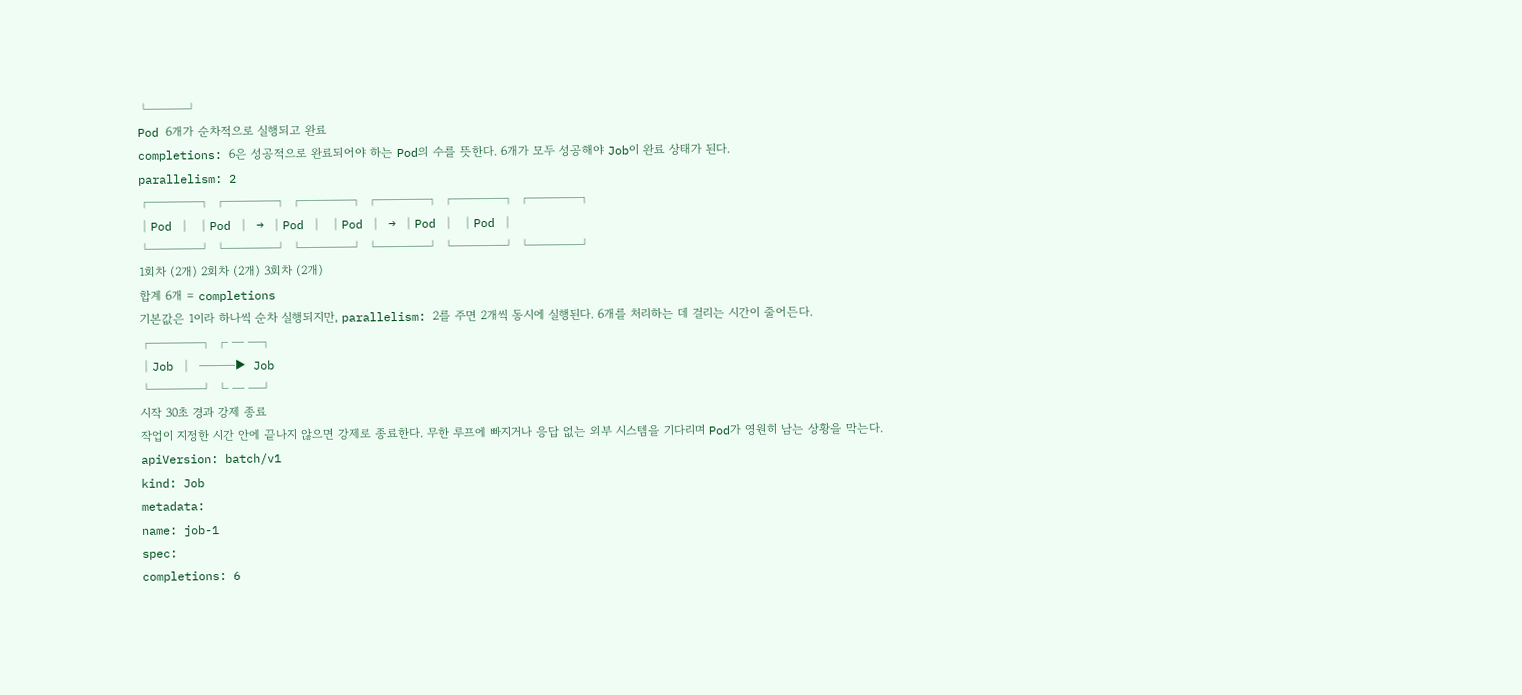└───┘
Pod 6개가 순차적으로 실행되고 완료
completions: 6은 성공적으로 완료되어야 하는 Pod의 수를 뜻한다. 6개가 모두 성공해야 Job이 완료 상태가 된다.
parallelism: 2
┌────┐ ┌────┐ ┌────┐ ┌────┐ ┌────┐ ┌────┐
│Pod │ │Pod │ → │Pod │ │Pod │ → │Pod │ │Pod │
└────┘ └────┘ └────┘ └────┘ └────┘ └────┘
1회차 (2개) 2회차 (2개) 3회차 (2개)
합계 6개 = completions
기본값은 1이라 하나씩 순차 실행되지만, parallelism: 2를 주면 2개씩 동시에 실행된다. 6개를 처리하는 데 걸리는 시간이 줄어든다.
┌────┐ ┌ ─ ─┐
│Job │ ───▶ Job
└────┘ └ ─ ─┘
시작 30초 경과 강제 종료
작업이 지정한 시간 안에 끝나지 않으면 강제로 종료한다. 무한 루프에 빠지거나 응답 없는 외부 시스템을 기다리며 Pod가 영원히 남는 상황을 막는다.
apiVersion: batch/v1
kind: Job
metadata:
name: job-1
spec:
completions: 6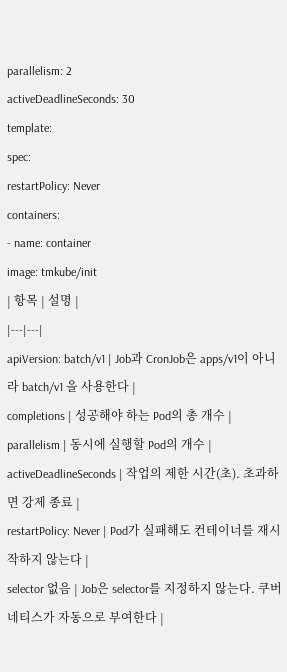parallelism: 2
activeDeadlineSeconds: 30
template:
spec:
restartPolicy: Never
containers:
- name: container
image: tmkube/init
| 항목 | 설명 |
|---|---|
apiVersion: batch/v1 | Job과 CronJob은 apps/v1이 아니라 batch/v1 을 사용한다 |
completions | 성공해야 하는 Pod의 총 개수 |
parallelism | 동시에 실행할 Pod의 개수 |
activeDeadlineSeconds | 작업의 제한 시간(초). 초과하면 강제 종료 |
restartPolicy: Never | Pod가 실패해도 컨테이너를 재시작하지 않는다 |
selector 없음 | Job은 selector를 지정하지 않는다. 쿠버네티스가 자동으로 부여한다 |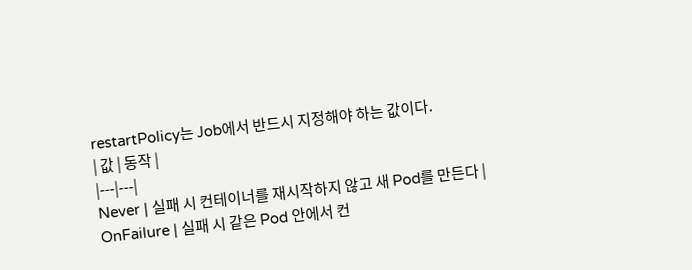restartPolicy는 Job에서 반드시 지정해야 하는 값이다.
| 값 | 동작 |
|---|---|
Never | 실패 시 컨테이너를 재시작하지 않고 새 Pod를 만든다 |
OnFailure | 실패 시 같은 Pod 안에서 컨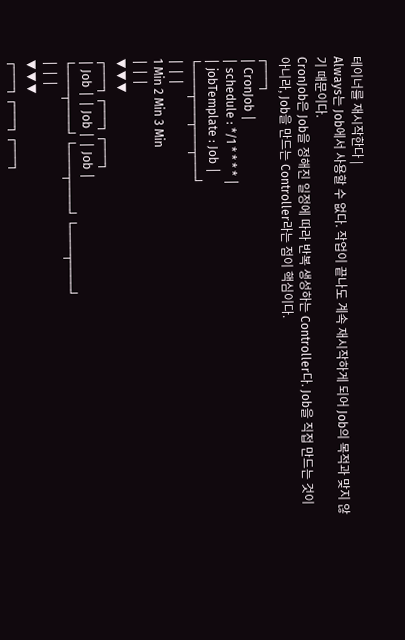테이너를 재시작한다 |
Always는 Job에서 사용할 수 없다. 작업이 끝나도 계속 재시작하게 되어 Job의 목적과 맞지 않기 때문이다.
CronJob은 Job을 정해진 일정에 따라 반복 생성하는 Controller다. Job을 직접 만드는 것이 아니라, Job을 만드는 Controller라는 점이 핵심이다.
┌───┐
│ CronJob │
│ schedule : */1 * * * * │
│ jobTemplate : Job │
└────┬───┬───┬───┘
│ │ │
1 Min 2 Min 3 Min
│ │ │
▼ ▼ ▼
┌───┐ ┌───┐ ┌───┐
│ Job │ │ Job │ │ Job │
└────┬────┘ └────┬────┘ └────┬────┘
│ │ │
▼ ▼ ▼
┌───┐ ┌───┐ ┌───┐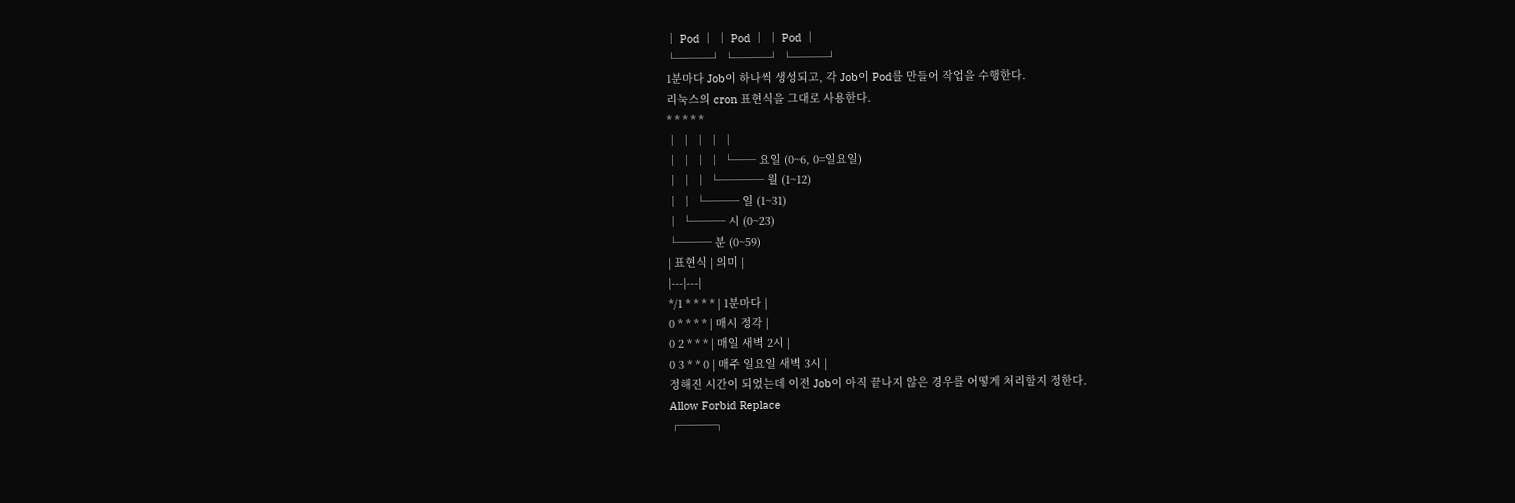│ Pod │ │ Pod │ │ Pod │
└───┘ └───┘ └───┘
1분마다 Job이 하나씩 생성되고, 각 Job이 Pod를 만들어 작업을 수행한다.
리눅스의 cron 표현식을 그대로 사용한다.
* * * * *
│ │ │ │ │
│ │ │ │ └── 요일 (0~6, 0=일요일)
│ │ │ └──── 월 (1~12)
│ │ └─── 일 (1~31)
│ └─── 시 (0~23)
└─── 분 (0~59)
| 표현식 | 의미 |
|---|---|
*/1 * * * * | 1분마다 |
0 * * * * | 매시 정각 |
0 2 * * * | 매일 새벽 2시 |
0 3 * * 0 | 매주 일요일 새벽 3시 |
정해진 시간이 되었는데 이전 Job이 아직 끝나지 않은 경우를 어떻게 처리할지 정한다.
Allow Forbid Replace
┌───┐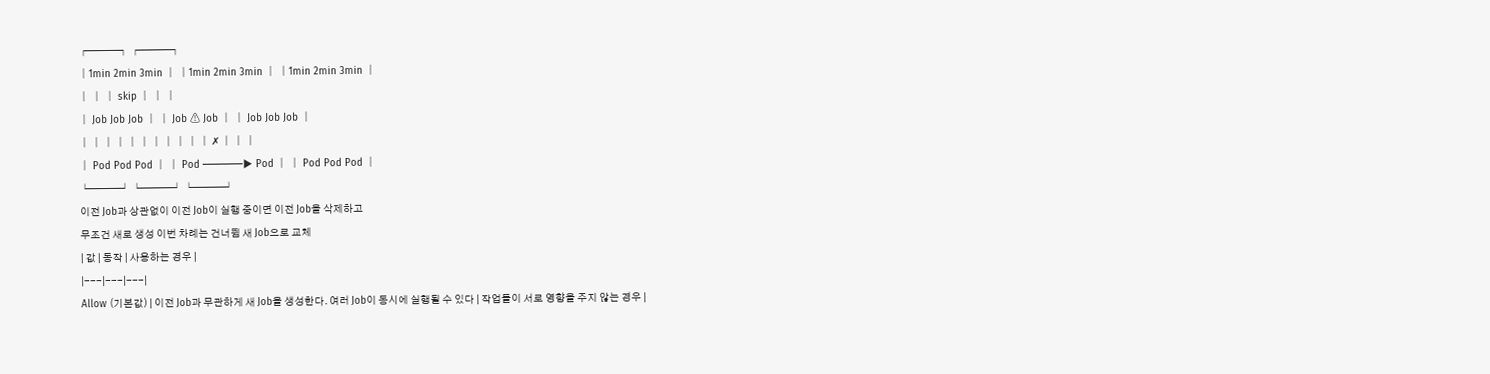┌───┐ ┌───┐
│1min 2min 3min │ │1min 2min 3min │ │1min 2min 3min │
│ │ │ skip │ │ │
│ Job Job Job │ │ Job ⚠ Job │ │ Job Job Job │
│ │ │ │ │ │ │ │ │ │ │ ✗ │ │ │
│ Pod Pod Pod │ │ Pod ────▶ Pod │ │ Pod Pod Pod │
└───┘ └───┘ └───┘
이전 Job과 상관없이 이전 Job이 실행 중이면 이전 Job을 삭제하고
무조건 새로 생성 이번 차례는 건너뜀 새 Job으로 교체
| 값 | 동작 | 사용하는 경우 |
|---|---|---|
Allow (기본값) | 이전 Job과 무관하게 새 Job을 생성한다. 여러 Job이 동시에 실행될 수 있다 | 작업들이 서로 영향을 주지 않는 경우 |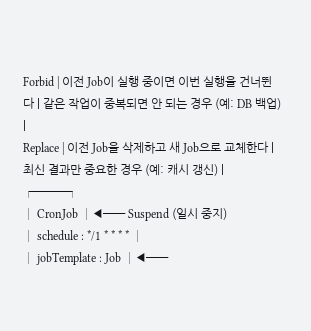Forbid | 이전 Job이 실행 중이면 이번 실행을 건너뛴다 | 같은 작업이 중복되면 안 되는 경우 (예: DB 백업) |
Replace | 이전 Job을 삭제하고 새 Job으로 교체한다 | 최신 결과만 중요한 경우 (예: 캐시 갱신) |
┌───┐
│ CronJob │◀── Suspend (일시 중지)
│ schedule : */1 * * * * │
│ jobTemplate : Job │◀──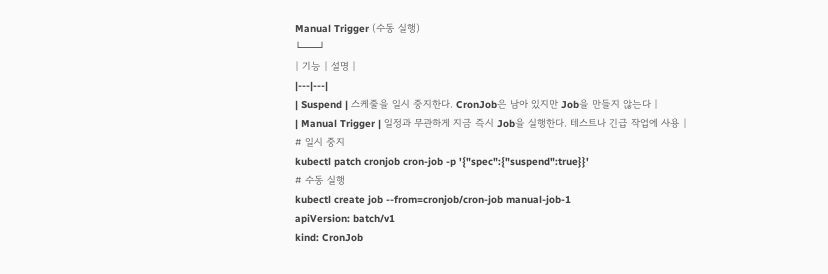Manual Trigger (수동 실행)
└───┘
| 기능 | 설명 |
|---|---|
| Suspend | 스케줄을 일시 중지한다. CronJob은 남아 있지만 Job을 만들지 않는다 |
| Manual Trigger | 일정과 무관하게 지금 즉시 Job을 실행한다. 테스트나 긴급 작업에 사용 |
# 일시 중지
kubectl patch cronjob cron-job -p '{"spec":{"suspend":true}}'
# 수동 실행
kubectl create job --from=cronjob/cron-job manual-job-1
apiVersion: batch/v1
kind: CronJob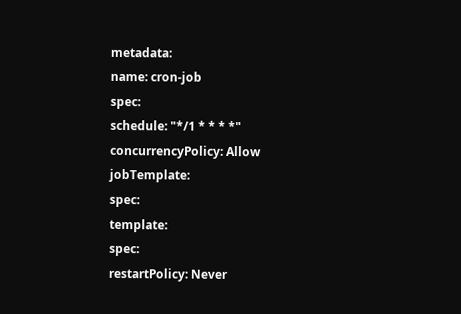metadata:
name: cron-job
spec:
schedule: "*/1 * * * *"
concurrencyPolicy: Allow
jobTemplate:
spec:
template:
spec:
restartPolicy: Never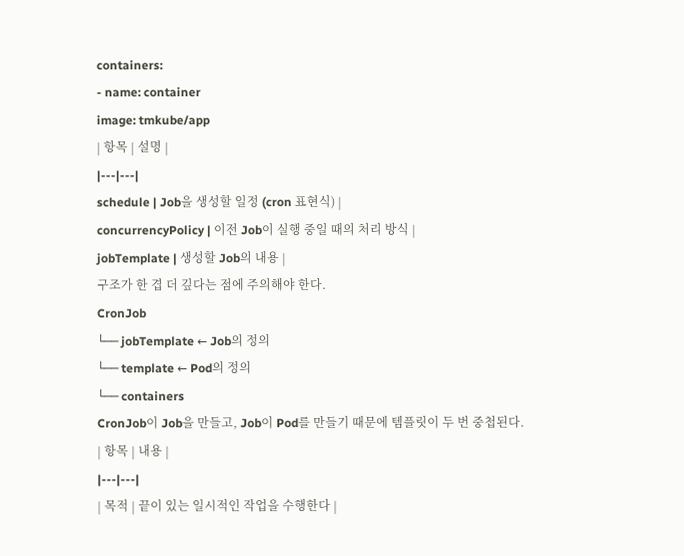containers:
- name: container
image: tmkube/app
| 항목 | 설명 |
|---|---|
schedule | Job을 생성할 일정 (cron 표현식) |
concurrencyPolicy | 이전 Job이 실행 중일 때의 처리 방식 |
jobTemplate | 생성할 Job의 내용 |
구조가 한 겹 더 깊다는 점에 주의해야 한다.
CronJob
└── jobTemplate ← Job의 정의
└── template ← Pod의 정의
└── containers
CronJob이 Job을 만들고, Job이 Pod를 만들기 때문에 템플릿이 두 번 중첩된다.
| 항목 | 내용 |
|---|---|
| 목적 | 끝이 있는 일시적인 작업을 수행한다 |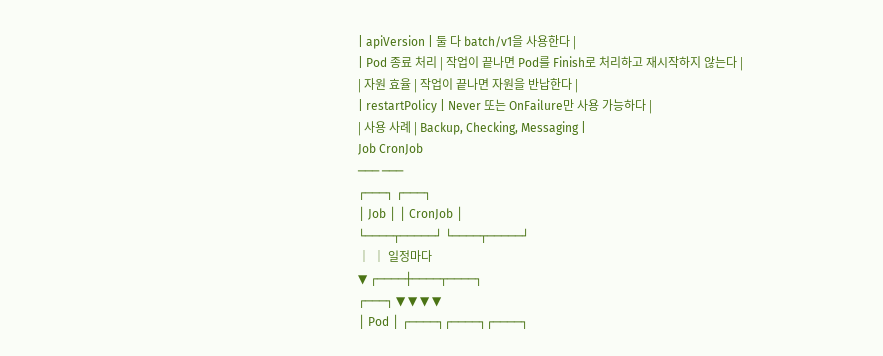| apiVersion | 둘 다 batch/v1을 사용한다 |
| Pod 종료 처리 | 작업이 끝나면 Pod를 Finish로 처리하고 재시작하지 않는다 |
| 자원 효율 | 작업이 끝나면 자원을 반납한다 |
| restartPolicy | Never 또는 OnFailure만 사용 가능하다 |
| 사용 사례 | Backup, Checking, Messaging |
Job CronJob
─── ───
┌───┐ ┌───┐
│ Job │ │ CronJob │
└────┬─────┘ └────┬─────┘
│ │ 일정마다
▼ ┌────┼────┬────┐
┌───┐ ▼ ▼ ▼ ▼
│ Pod │ ┌────┐┌────┐┌────┐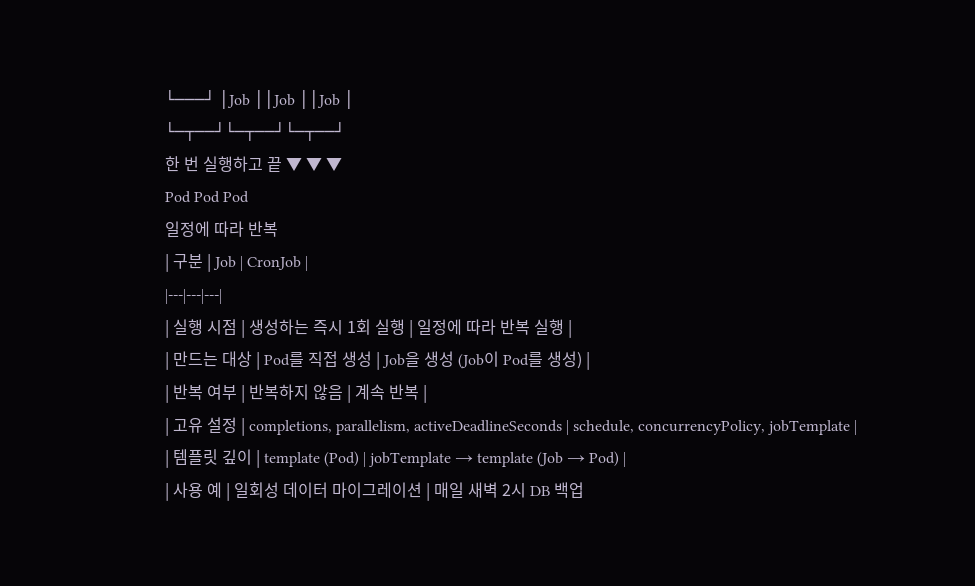└───┘ │Job ││Job ││Job │
└─┬──┘└─┬──┘└─┬──┘
한 번 실행하고 끝 ▼ ▼ ▼
Pod Pod Pod
일정에 따라 반복
| 구분 | Job | CronJob |
|---|---|---|
| 실행 시점 | 생성하는 즉시 1회 실행 | 일정에 따라 반복 실행 |
| 만드는 대상 | Pod를 직접 생성 | Job을 생성 (Job이 Pod를 생성) |
| 반복 여부 | 반복하지 않음 | 계속 반복 |
| 고유 설정 | completions, parallelism, activeDeadlineSeconds | schedule, concurrencyPolicy, jobTemplate |
| 템플릿 깊이 | template (Pod) | jobTemplate → template (Job → Pod) |
| 사용 예 | 일회성 데이터 마이그레이션 | 매일 새벽 2시 DB 백업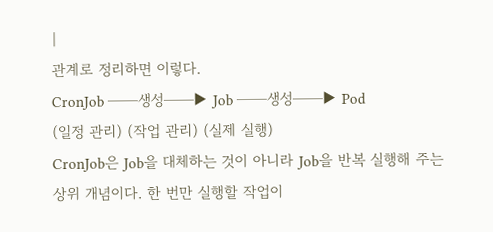|
관계로 정리하면 이렇다.
CronJob ──생성──▶ Job ──생성──▶ Pod
(일정 관리) (작업 관리) (실제 실행)
CronJob은 Job을 대체하는 것이 아니라 Job을 반복 실행해 주는 상위 개념이다. 한 번만 실행할 작업이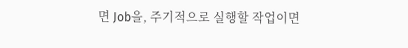면 Job을, 주기적으로 실행할 작업이면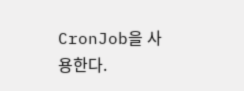CronJob을 사용한다.